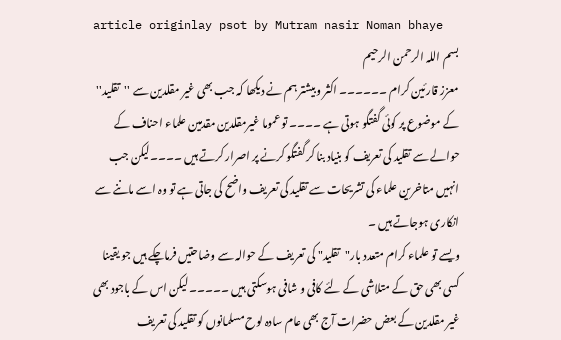article originlay psot by Mutram nasir Noman bhaye
بسم اللہ الرحمن الرحیم
معزز قارئین کرام ۔۔۔۔۔۔ اکثر وبیشتر ہم نے دیکھا کہ جب بھی غیر مقلدین سے ''تقلید'' کے موضوع پر کوئی گفتگو ہوتی ہے ۔۔۔۔ تو عموما غیرمقلدین مقدمین علماء احناف کے حوالے سے تقلید کی تعریف کو بنیاد بنا کر گفتگو کرنے پر اصرار کرتے ہیں ۔۔۔۔لیکن جب انہیں متاخرین علماء کی تشریحات سے تقلید کی تعریف واضح کی جاتی ہے تو وہ اسے ماننے سے انکاری ہوجاتے ہیں ۔
ویسے تو علماء کرام متعدد بار"تقلید" کی تعریف کے حوالہ سے وضاحتیں فرماچکے ہیں جو یقینا کسی بھی حق کے متلاشی کے لئے کافی و شافی ہوسکتی ہیں ۔۔۔۔۔ لیکن اس کے باجود بھی غیر مقلدین کے بعض حضرات آج بھی عام سادہ لوح مسلمانوں کو تقلید کی تعریف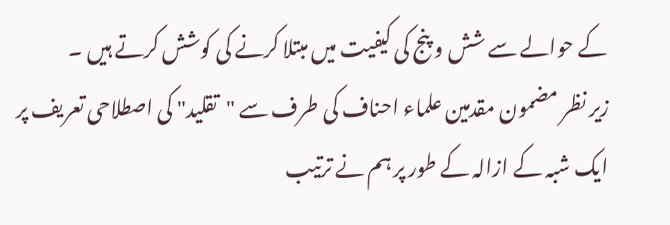کے حوالے سے شش و پنج کی کیفیت میں مبتلا کرنے کی کوشش کرتے ہیں ۔
زیر نظر مضمون مقدمین علماء احناف کی طرف سے "تقلید" کی اصطلاحی تعریف پر ایک شبہ کے ازالہ کے طور پر ہم نے ترتیب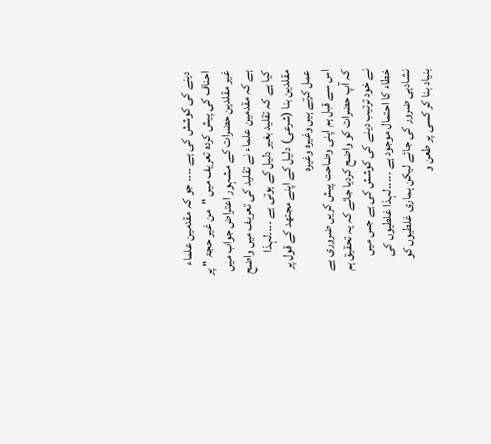دینے کی کوشش کی ہے ۔۔۔۔ جو کہ مقدمین علماء احناف کی پیش کردہ تعریف میں "من غیر حجۃ " پر غیر مقلدین حضرات کے مشہور اعتراض جواب میں ہے کہ مقدمین علماء نے تقلید کی تعریف میں واضح کیا ہے کہ تقلید بغیر دلیل کے ہوتی ہے ۔۔۔۔لہذا مقلدین بنا (شرعی) دلیل کے اپنے مجتھد کے قول پر عمل کرتے ہیں وغیرہ وغیرہ
اس سے قبل ہم اپنی وضاحت پیش کریں ضروری ہے کہ آپ حضرات کو واضح کردیا جائے کہ یہ تحقیق ہم نے خود ترتیب دینے کی کوشش کی ہے جس میں خطاء کا احتمال موجود ہے ۔۔۔۔۔لہذا غلطیوں کی نشادہی ضرور کی جائے لیکن ہماری غلطیوں کو بنیاد بنا کر کسی پر طعن و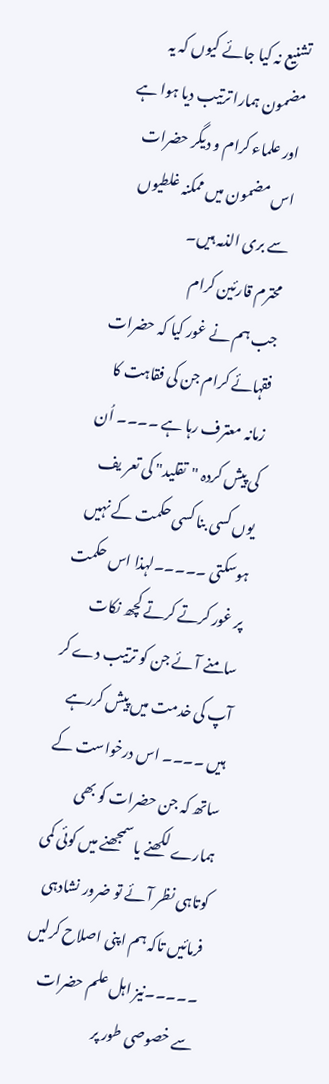تشنیع نہ کیا جائے کیوں کہ یہ مضمون ہمارا ترتیب دیا ہوا ہے اور علماء کرام و دیگر حضرات اس مضمون میں ممکنہ غلطیوں سے بری الذمہ ہیں۔
محترم قارئین کرام
جب ہم نے غور کیا کہ حضرات فقہائے کرام جن کی فقاہت کا زمانہ معترف رہا ہے ۔۔۔۔ اُن کی پیش کردہ "تقلید" کی تعر یف یوں کسی بنا کسی حکمت کے نہیں ہوسکتی ۔۔۔۔۔لہذا اس حکمت پر غور کرتے کرتے کچھ نکات سامنے آئے جن کو ترتیب دے کر آپ کی خدمت میں پیش کررہے ہیں ۔۔۔۔ اس درخواست کے ساتھ کہ جن حضرات کو بھی ہمارے لکھنے یا سمجھنے میں کوئی کمی کوتاہی نظر آئے تو ضرور نشادہی فرمائیں تاکہ ہم اپنی اصلاح کرلیں ۔۔۔۔۔نیز اہل علم حضرات سے خصوصی طور پر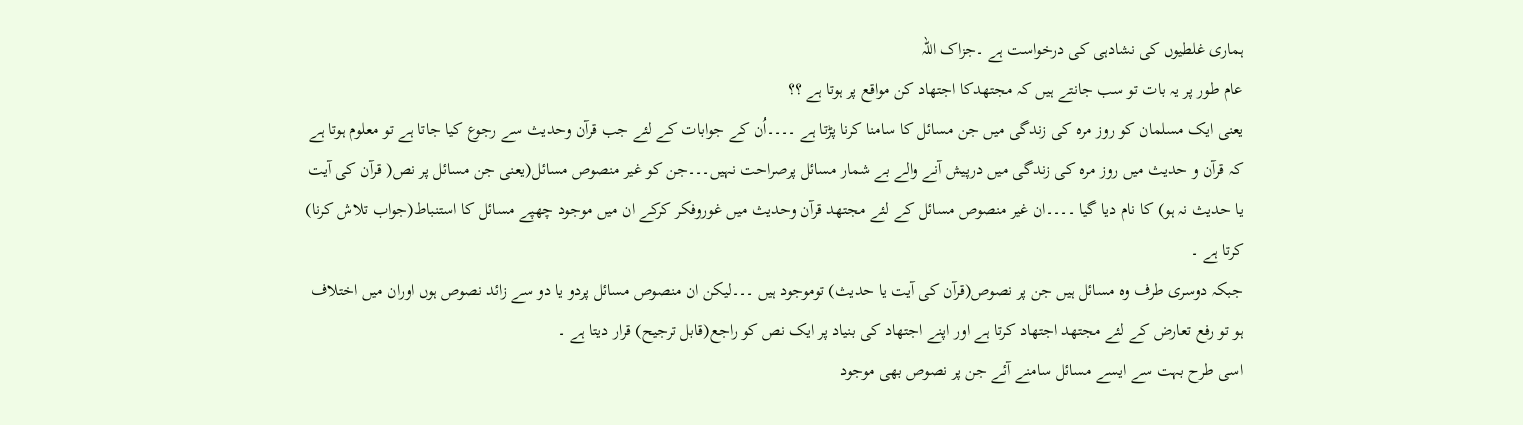ہماری غلطیوں کی نشادہی کی درخواست ہے ۔جزاک اللہ
عام طور پر یہ بات تو سب جانتے ہیں کہ مجتھدکا اجتھاد کن مواقع پر ہوتا ہے ؟؟
یعنی ایک مسلمان کو روز مرہ کی زندگی میں جن مسائل کا سامنا کرنا پڑتا ہے ۔۔۔۔اُن کے جوابات کے لئے جب قرآن وحدیث سے رجوع کیا جاتا ہے تو معلوم ہوتا ہے کہ قرآن و حدیث میں روز مرہ کی زندگی میں درپیش آنے والے بے شمار مسائل پرصراحت نہیں۔۔۔جن کو غیر منصوص مسائل(یعنی جن مسائل پر نص( قرآن کی آیت یا حدیث نہ ہو) کا نام دیا گیا ۔۔۔۔ان غیر منصوص مسائل کے لئے مجتھد قرآن وحدیث میں غوروفکر کرکے ان میں موجود چھپے مسائل کا استنباط(جواب تلاش کرنا) کرتا ہے ۔
جبکہ دوسری طرف وہ مسائل ہیں جن پر نصوص(قرآن کی آیت یا حدیث) توموجود ہیں ۔۔۔لیکن ان منصوص مسائل پردو یا دو سے زائد نصوص ہوں اوران میں اختلاف ہو تو رفع تعارض کے لئے مجتھد اجتھاد کرتا ہے اور اپنے اجتھاد کی بنیاد پر ایک نص کو راجع(قابل ترجیح) قرار دیتا ہے ۔
اسی طرح بہت سے ایسے مسائل سامنے آئے جن پر نصوص بھی موجود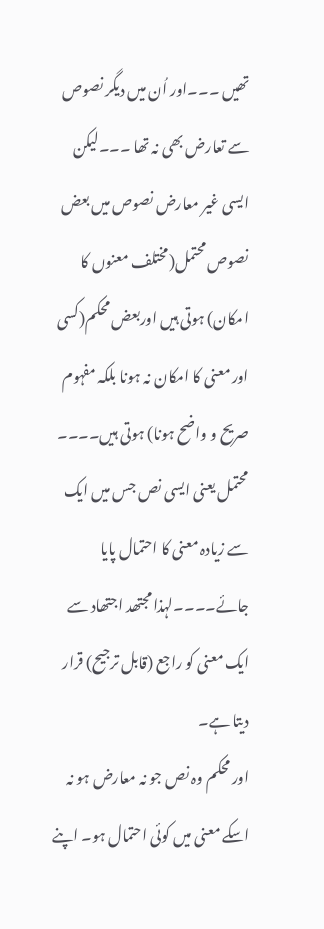تھیں ۔۔۔اور اُن میں دیگر نصوص سے تعارض بھی نہ تھا ۔۔۔لیکن ایسی غیر معارض نصوص میں بعض نصوص محتمل(مختلف معنوں کا امکان) ہوتی ہیں اوربعض محکم(کسی اور معنی کا امکان نہ ہونا بلکہ مفہوم صریح و واضح ہونا) ہوتی ہیں۔۔۔۔ محتمل یعنی ایسی نص جس میں ایک سے زیادہ معنی کا احتمال پایا جائے۔۔۔۔لہذا مجتھد اجتھاد سے ایک معنی کو راجع (قابل ترجیح) قرار دیتا ہے۔
اور محکم وہ نص جو نہ معارض ہو نہ اسکے معنی میں کوئی احتمال ہو۔ اپنے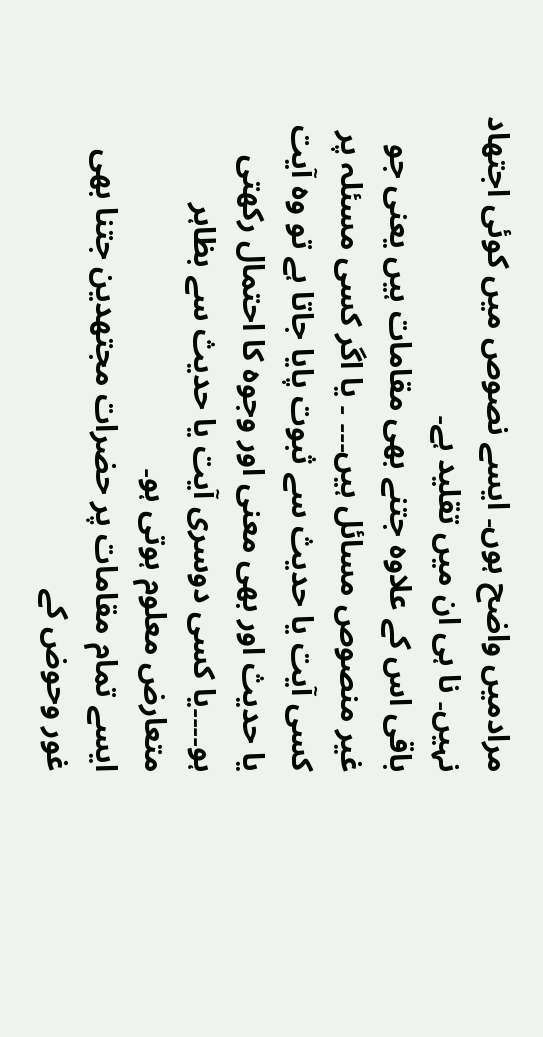مرادمیں واضح ہوں۔ ایسے نصوص میں کوئی اجتھاد نہیں۔ نا ہی ان میں تقلید ہے۔
باقی اس کے علاوہ جتنے بھی مقامات ہیں یعنی جو غیر منصوص مسائل ہیں۔۔۔ ۔ یا اگر کسی مسئلہ پر کسی آیت یا حدیث سے ثبوت پایا جاتا ہے تو وہ آیت یا حدیث اور بھی معنی اور وجوہ کا احتمال رکھتی ہو۔۔۔۔یا کسی دوسری آیت یا حدیث سے بظاہر متعارض معلوم ہوتی ہو۔
ایسے تمام مقامات پر حضرات مجتھدین جتنا بھی غور وحوض کے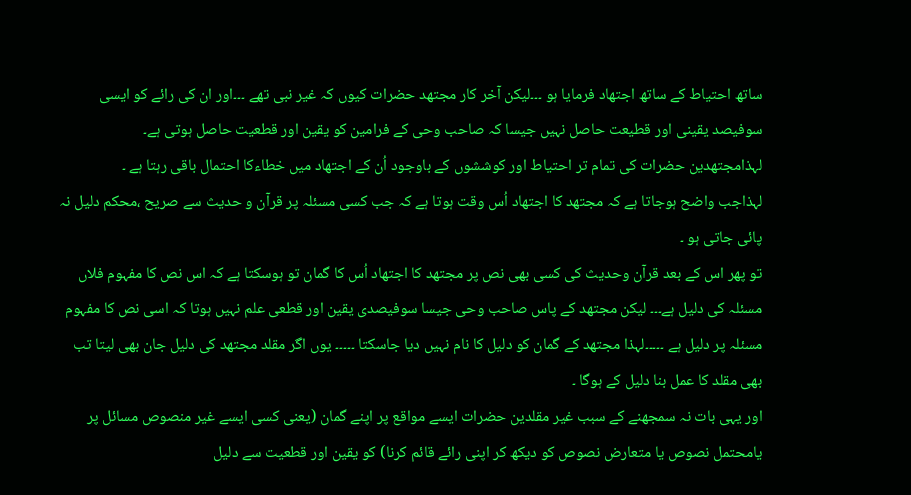ساتھ احتیاط کے ساتھ اجتھاد فرمایا ہو ۔۔۔لیکن آخر کار مجتھد حضرات کیوں کہ غیر نبی تھے ۔۔۔اور ان کی رائے کو ایسی سوفیصد یقینی اور قطیعت حاصل نہیں جیسا کہ صاحب وحی کے فرامین کو یقین اور قطعیت حاصل ہوتی ہے۔
لہذامجتھدین حضرات کی تمام تر احتیاط اور کوششوں کے باوجود اُن کے اجتھاد میں خطاءکا احتمال باقی رہتا ہے ۔
لہذاجب واضح ہوجاتا ہے کہ مجتھد کا اجتھاد اُس وقت ہوتا ہے کہ جب کسی مسئلہ پر قرآن و حدیث سے صریح ،محکم دلیل نہ پائی جاتی ہو ۔
تو پھر اس کے بعد قرآن وحدیث کی کسی بھی نص پر مجتھد کا اجتھاد اُس کا گمان تو ہوسکتا ہے کہ اس نص کا مفہوم فلاں مسئلہ کی دلیل ہے۔۔۔ لیکن مجتھد کے پاس صاحب وحی جیسا سوفیصدی یقین اور قطعی علم نہیں ہوتا کہ اسی نص کا مفہوم مسئلہ پر دلیل ہے ۔۔۔۔۔لہذا مجتھد کے گمان کو دلیل کا نام نہیں دیا جاسکتا ۔۔۔۔۔ یوں اگر مقلد مجتھد کی دلیل جان بھی لیتا تب بھی مقلد کا عمل بنا دلیل کے ہوگا ۔
اور یہی بات نہ سمجھنے کے سبب غیر مقلدین حضرات ایسے مواقع پر اپنے گمان (یعنی کسی ایسے غیر منصوص مسائل پر یامحتمل نصوص یا متعارض نصوص کو دیکھ کر اپنی رائے قائم کرنا) کو یقین اور قطعیت سے دلیل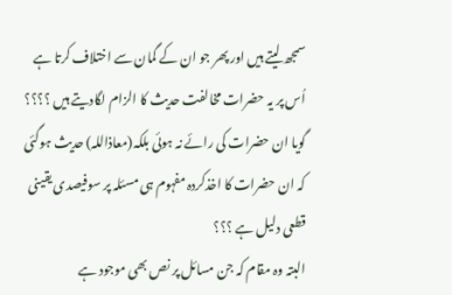سمجھ لیتے ہیں اور پھر جو ان کے گمان سے اختلاف کرتا ہے اُس پر یہ حضرات مخالفت حدیث کا الزام لگادیتے ہیں ؟؟؟؟
گویا ان حضرات کی رائے نہ ہوئی بلکہ(معاذاللہ) حدیث ہوگئی کہ ان حضرات کا اخذکردہ مفہوم ہی مسئلہ پر سوفیصدی یقینی قطعی دلیل ہے ؟؟؟
البتہ وہ مقام کہ جن مسائل پر نص بھی موجود ہے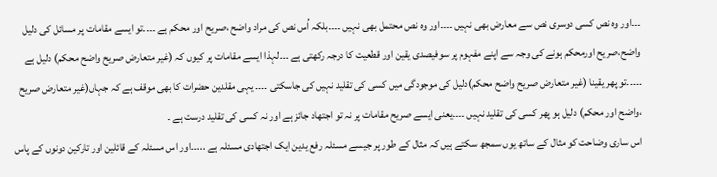۔۔۔اور وہ نص کسی دوسری نص سے معارض بھی نہیں ۔۔۔۔اور وہ نص محتمل بھی نہیں ۔۔۔۔بلکہ اُس نص کی مراد واضح ،صریح اور محکم ہے ۔۔۔۔تو ایسے مقامات پر مسائل کی دلیل واضح،صریح اورمحکم ہونے کی وجہ سے اپنے مفہوم پر سوفیصدی یقین اور قطعیت کا درجہ رکھتی ہے ۔۔۔لہذا ایسے مقامات پر کیوں کہ (غیر متعارض صریح واضح محکم) دلیل ہے ۔۔۔۔۔تو پھر یقینا (غیر متعارض صریح واضح محکم)دلیل کی موجودگی میں کسی کی تقلید نہیں کی جاسکتی ۔۔۔۔ یہی مقلدین حضرات کا بھی موقف ہے کہ جہاں(غیر متعارض صریح ،واضح اور محکم) دلیل ہو پھر کسی کی تقلید نہیں ۔۔۔۔یعنی ایسے صریح مقامات پر نہ تو اجتھاد جائز ہے اور نہ کسی کی تقلید درست ہے ۔
اس ساری وضاحت کو مثال کے ساتھ یوں سمجھ سکتے ہیں کہ مثال کے طور پر جیسے مسئلہ رفع یدین ایک اجتھادی مسئلہ ہے ...۔۔اور اس مسئلہ کے قائلین اور تارکین دونوں کے پاس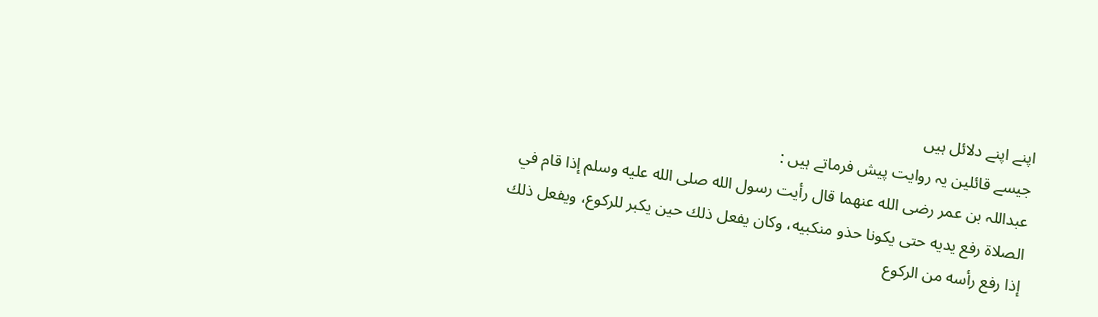اپنے اپنے دلائل ہیں
جیسے قائلین یہ روایت پیش فرماتے ہیں :
عبداللہ بن عمر رضی الله عنهما قال رأيت رسول الله صلى الله عليه وسلم إذا قام في الصلاة رفع يديه حتى يكونا حذو منكبيه، وكان يفعل ذلك حين يكبر للركوع، ويفعل ذلك إذا رفع رأسه من الركوع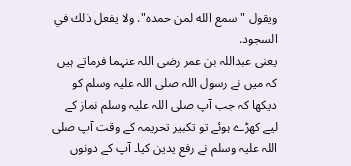ويقول " سمع الله لمن حمده". ولا يفعل ذلك في السجود.
یعنی عبداللہ بن عمر رضی اللہ عنہما فرماتے ہیں کہ میں نے رسول اللہ صلی اللہ علیہ وسلم کو دیکھا کہ جب آپ صلی اللہ علیہ وسلم نماز کے لیے کھڑے ہوئے تو تکبیر تحریمہ کے وقت آپ صلی اللہ علیہ وسلم نے رفع یدین کیا۔ آپ کے دونوں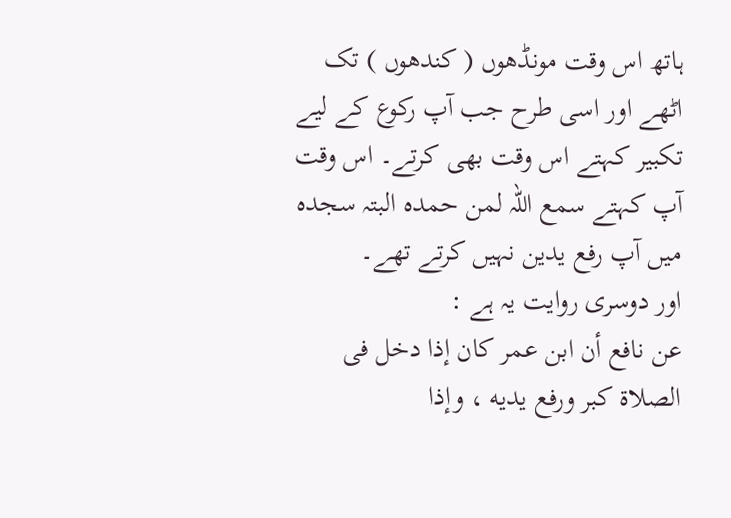ہاتھ اس وقت مونڈھوں ( کندھوں ) تک اٹھے اور اسی طرح جب آپ رکوع کے لیے تکبیر کہتے اس وقت بھی کرتے۔ اس وقت آپ کہتے سمع اللہ لمن حمدہ البتہ سجدہ میں آپ رفع یدین نہیں کرتے تھے۔
اور دوسری روایت یہ ہے :
عن نافع أن ابن عمر كان إذا دخل فى الصلاة كبر ورفع يديه ، وإذا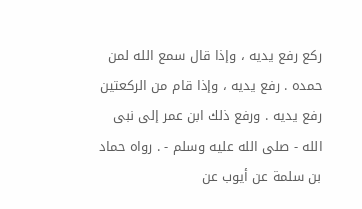ركع رفع يديه ، وإذا قال سمع الله لمن حمده . رفع يديه ، وإذا قام من الركعتين رفع يديه . ورفع ذلك ابن عمر إلى نبى الله - صلى الله عليه وسلم - . رواه حماد بن سلمة عن أيوب عن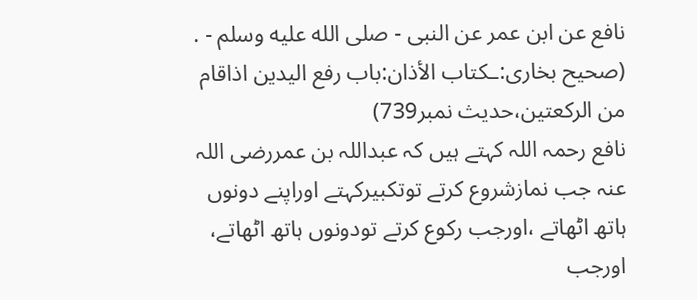نافع عن ابن عمر عن النبى - صلى الله عليه وسلم - . (صحیح بخاری:ـکتاب الأذان:باب رفع الیدین اذاقام من الرکعتین،حدیث نمبر739)
نافع رحمہ اللہ کہتے ہیں کہ عبداللہ بن عمررضی اللہ عنہ جب نمازشروع کرتے توتکبیرکہتے اوراپنے دونوں ہاتھ اٹھاتے ،اورجب رکوع کرتے تودونوں ہاتھ اٹھاتے، اورجب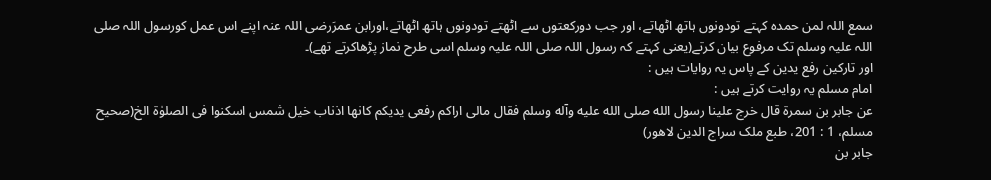سمع اللہ لمن حمدہ کہتے تودونوں ہاتھ اٹھاتے، اور جب دورکعتوں سے اٹھتے تودونوں ہاتھ اٹھاتے،اورابن عمرَرضی اللہ عنہ اپنے اس عمل کورسول اللہ صلی اللہ علیہ وسلم تک مرفوع بیان کرتے(یعنی کہتے کہ رسول اللہ صلی اللہ علیہ وسلم اسی طرح نماز پڑھاکرتے تھے)۔
اور تارکین رفع یدین کے پاس یہ روایات ہیں :
امام مسلم یہ روایت کرتے ہیں :
عن جابر بن سمرة قال خرج علينا رسول الله صلی الله عليه وآله وسلم فقال مالی اراکم رفعی يديکم کانها اذناب خيل شمس اسکنوا فی الصلوٰة الخ(صحيح مسلم، 1 : 201، طبع ملک سراج الدين لاهور)
جابر بن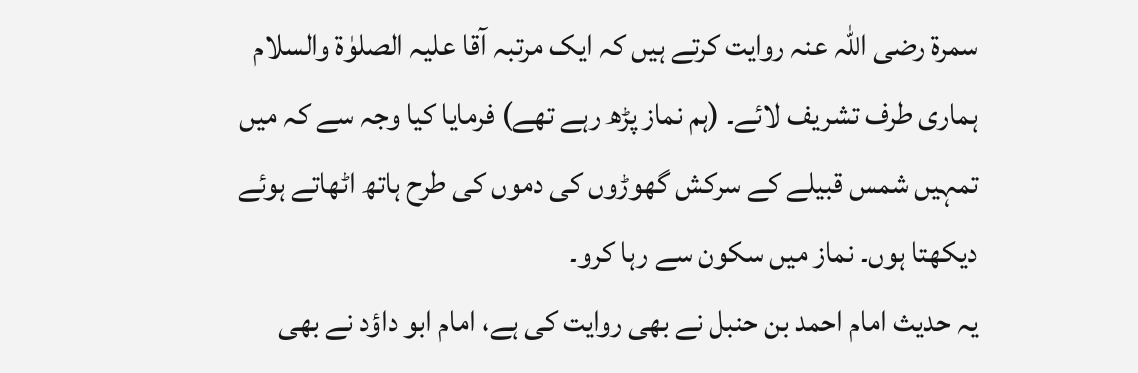سمرۃ رضی اللہ عنہ روایت کرتے ہیں کہ ایک مرتبہ آقا علیہ الصلوٰۃ والسلام ہماری طرف تشریف لائے۔ (ہم نماز پڑھ رہے تھے) فرمایا کیا وجہ سے کہ میں تمہیں شمس قبیلے کے سرکش گھوڑوں کی دموں کی طرح ہاتھ اٹھاتے ہوئے دیکھتا ہوں۔ نماز میں سکون سے رہا کرو۔
یہ حدیث امام احمد بن حنبل نے بھی روایت کی ہے، امام ابو داؤد نے بھی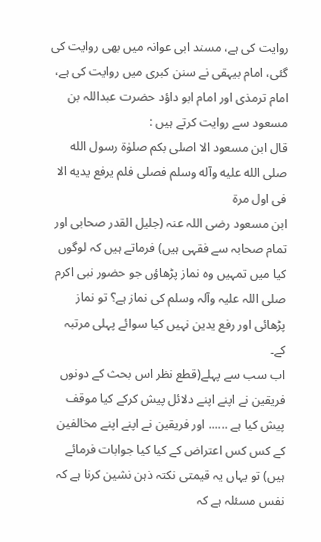روایت کی ہے، مسند ابی عوانہ میں بھی روایت کی گئی، امام بیہقی نے سنن کبری میں روایت کی ہے، امام ترمذی اور امام ابو داؤد حضرت عبداللہ بن مسعود سے روایت کرتے ہیں :
قال ابن مسعود الا اصلی بکم صلوٰة رسول الله صلی الله عليه وآله وسلم فصلی فلم يرفع يديه الا فی اول مرة
ابن مسعود رضی اللہ عنہ (جلیل القدر صحابی اور تمام صحابہ سے فقہی ہیں) فرماتے ہیں کہ لوگوں کیا میں تمہیں وہ نماز پڑھاؤں جو حضور نبی اکرم صلی اللہ علیہ وآلہ وسلم کی نماز ہے؟ تو نماز پڑھائی اور رفع یدین نہیں کیا سوائے پہلی مرتبہ کے۔
اب سب سے پہلے(قطع نظر اس بحث کے دونوں فریقین نے اپنے اپنے دلائل پیش کرکے کیا موقف پیش کیا ہے ...... اور فریقین نے اپنے اپنے مخالفین کے کس کس اعتراض کے کیا کیا جوابات فرمائے ہیں) تو یہاں یہ قیمتی نکتہ ذہن نشین کرنا ہے کہ نفس مسئلہ ہے کہ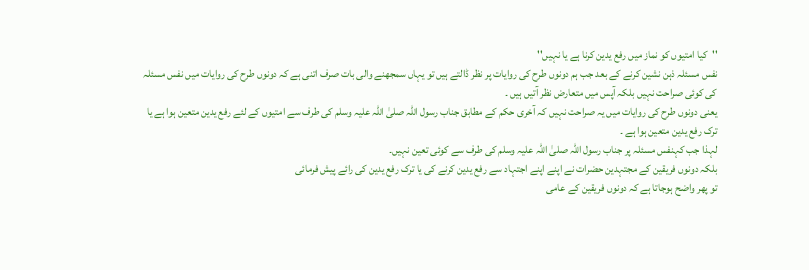''کیا امتیوں کو نماز میں رفع یدین کرنا ہے یا نہیں''
نفس مسئلہ ذہن نشین کرنے کے بعد جب ہم دونوں طرح کی روایات پر نظر ڈالتے ہیں تو یہاں سمجھنے والی بات صرف اتنی ہے کہ دونوں طرح کی روایات میں نفس مسئلہ کی کوئی صراحت نہیں بلکہ آپس میں متعارض نظر آتیں ہیں ۔
یعنی دونوں طرح کی روایات میں یہ صراحت نہیں کہ آخری حکم کے مطابق جناب رسول اللہ صلیٰ اللہ علیہ وسلم کی طرف سے امتیوں کے لئے رفع یدین متعین ہوا ہے یا ترک رفع یدین متعین ہوا ہے ۔
لہذا جب کہنفس مسئلہ پر جناب رسول اللہ صلیٰ اللہ علیہ وسلم کی طرف سے کوئی تعین نہیں۔
بلکہ دونوں فریقین کے مجتہدین حضرات نے اپنے اپنے اجتہاد سے رفع یدین کرنے کی یا ترک رفع یدین کی رائے پیش فرمائی
تو پھر واضح ہوجاتا ہے کہ دونوں فریقین کے عامی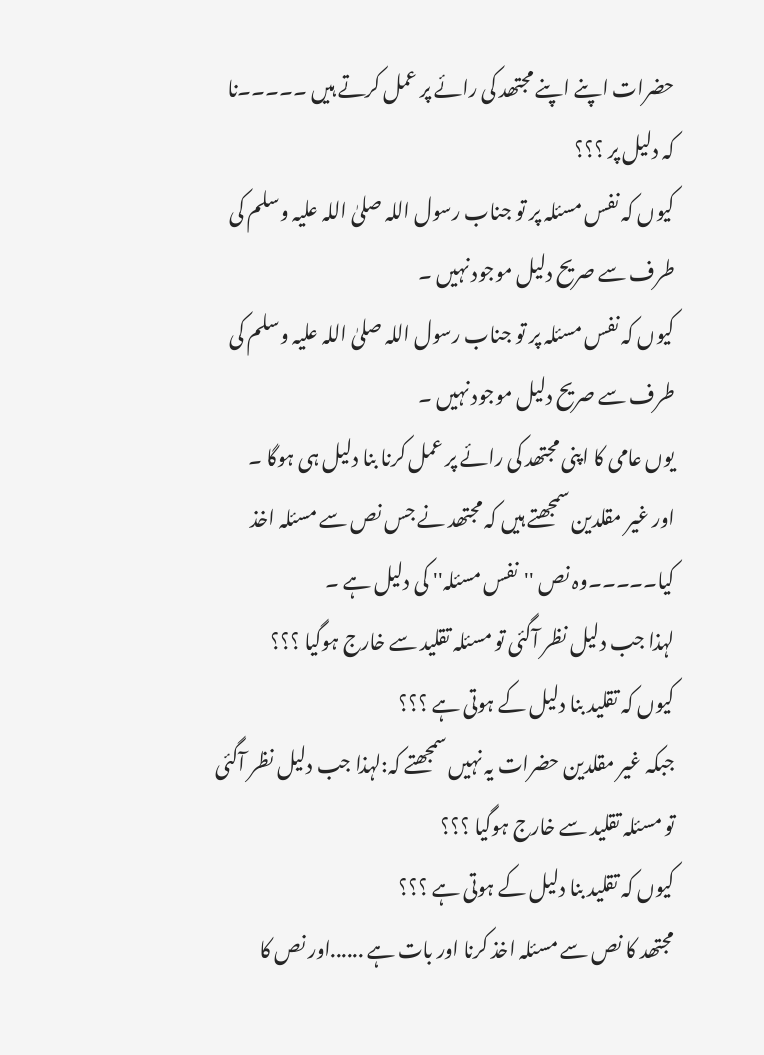حضرات اپنے اپنے مجتھد کی رائے پر عمل کرتے ہیں ۔۔۔۔۔نا کہ دلیل پر ؟؟؟
کیوں کہ نفس مسئلہ پر تو جناب رسول اللہ صلیٰ اللہ علیہ وسلم کی طرف سے صریح دلیل موجود نہیں ۔
کیوں کہ نفس مسئلہ پر تو جناب رسول اللہ صلیٰ اللہ علیہ وسلم کی طرف سے صریح دلیل موجود نہیں ۔
یوں عامی کا اپنی مجتھد کی رائے پر عمل کرنا بنا دلیل ہی ہوگا ۔
اور غیر مقلدین سمجھتے ہیں کہ مجتھد نے جس نص سے مسئلہ اخذ کیا۔۔۔۔۔وہ نص ''نفس مسئلہ'' کی دلیل ہے ۔
لہذا جب دلیل نظر آگئی تو مسئلہ تقلید سے خارج ہوگیا ؟؟؟
کیوں کہ تقلید بنا دلیل کے ہوتی ہے ؟؟؟
جبکہ غیر مقلدین حضرات یہ نہیں سمجھتے کہ:لہذا جب دلیل نظر آگئی تو مسئلہ تقلید سے خارج ہوگیا ؟؟؟
کیوں کہ تقلید بنا دلیل کے ہوتی ہے ؟؟؟
مجتھد کا نص سے مسئلہ اخذ کرنا اور بات ہے ......اور نص کا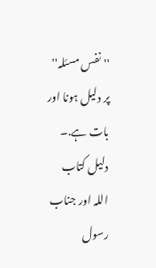''نفس مسئلہ'' پر دلیل ہونا اور بات ہے.۔
دلیل کتاب اللہ اور جناب رسول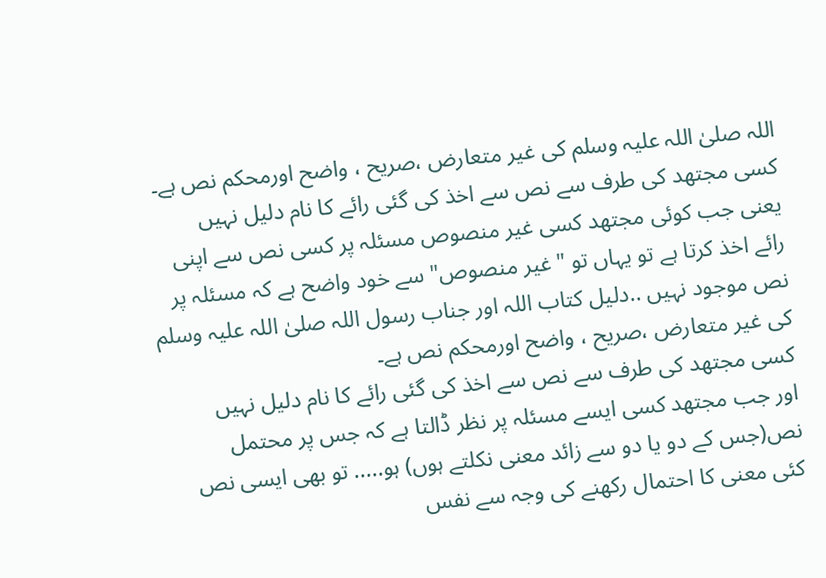اللہ صلیٰ اللہ علیہ وسلم کی غیر متعارض ،صریح ، واضح اورمحکم نص ہے۔
کسی مجتھد کی طرف سے نص سے اخذ کی گئی رائے کا نام دلیل نہیں
یعنی جب کوئی مجتھد کسی غیر منصوص مسئلہ پر کسی نص سے اپنی رائے اخذ کرتا ہے تو یہاں تو "غیر منصوص" سے خود واضح ہے کہ مسئلہ پر نص موجود نہیں ..دلیل کتاب اللہ اور جناب رسول اللہ صلیٰ اللہ علیہ وسلم کی غیر متعارض ،صریح ، واضح اورمحکم نص ہے۔
کسی مجتھد کی طرف سے نص سے اخذ کی گئی رائے کا نام دلیل نہیں
اور جب مجتھد کسی ایسے مسئلہ پر نظر ڈالتا ہے کہ جس پر محتمل نص(جس کے دو یا دو سے زائد معنی نکلتے ہوں) ہو..... تو بھی ایسی نص کئی معنی کا احتمال رکھنے کی وجہ سے نفس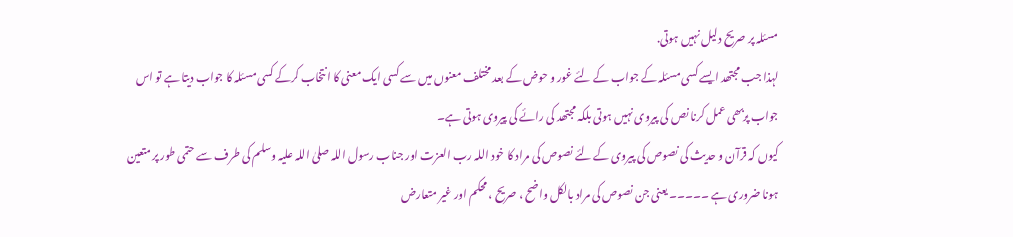مسئلہ پر صریح دلیل نہیں ہوتی.
لہذا جب مجتھد ایسے کسی مسئلہ کے جواب کے لئے غور و حوض کے بعد مختلف معنوں میں سے کسی ایک معنی کا انتخاب کرکے کسی مسئلہ کا جواب دیتا ہے تو اس جواب پربھی عمل کرنا نص کی پیروی نہیں ہوتی بلکہ مجتھد کی رائے کی پیروی ہوتی ہے۔
کیوں کہ قرآن و حدیث کی نصوص کی پیروی کے لئے نصوص کی مراد کا خود اللہ رب العزت اور جناب رسول اللہ صلیٰ اللہ علیہ وسلم کی طرف سے حتمی طور پر متعین ہونا ضروری ہے ۔۔۔۔۔ یعنی جن نصوص کی مراد بالکل واضح ، صریح ، محکم اور غیر متعارض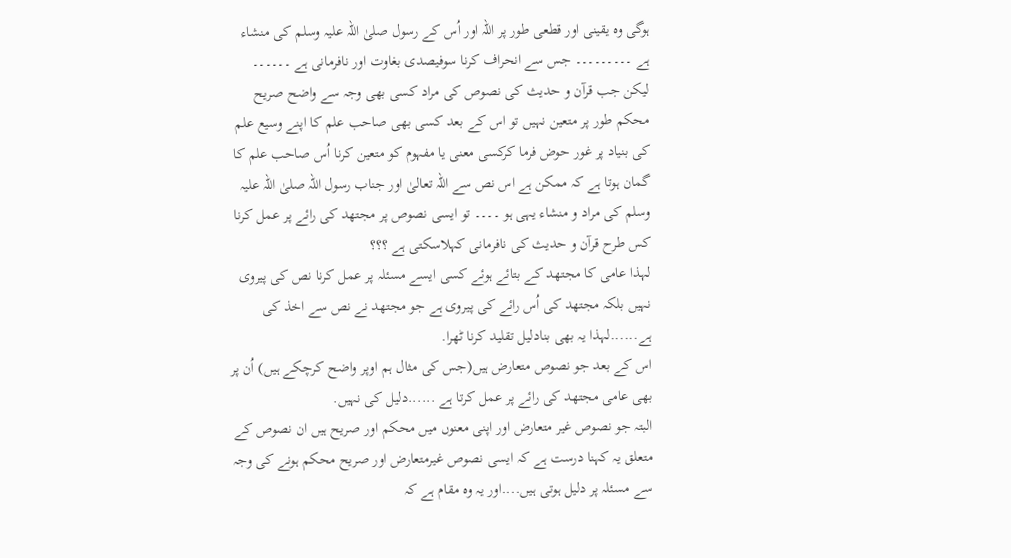ہوگی وہ یقینی اور قطعی طور پر اللہ اور اُس کے رسول صلیٰ اللہ علیہ وسلم کی منشاء ہے ۔۔۔۔۔۔۔۔۔ جس سے انحراف کرنا سوفیصدی بغاوت اور نافرمانی ہے ۔۔۔۔۔۔ لیکن جب قرآن و حدیث کی نصوص کی مراد کسی بھی وجہ سے واضح صریح محکم طور پر متعین نہیں تو اس کے بعد کسی بھی صاحب علم کا اپنے وسیع علم کی بنیاد پر غور حوض فرما کرکسی معنی یا مفہوم کو متعین کرنا اُس صاحب علم کا گمان ہوتا ہے کہ ممکن ہے اس نص سے اللہ تعالیٰ اور جناب رسول اللہ صلیٰ اللہ علیہ وسلم کی مراد و منشاء یہی ہو ۔۔۔۔ تو ایسی نصوص پر مجتھد کی رائے پر عمل کرنا کس طرح قرآن و حدیث کی نافرمانی کہلاسکتی ہے ؟؟؟
لہذا عامی کا مجتھد کے بتائے ہوئے کسی ایسے مسئلہ پر عمل کرنا نص کی پیروی نہیں بلکہ مجتھد کی اُس رائے کی پیروی ہے جو مجتھد نے نص سے اخذ کی ہے......لہذا یہ بھی بنادلیل تقلید کرنا ٹھرا.
اس کے بعد جو نصوص متعارض ہیں(جس کی مثال ہم اوپر واضح کرچکے ہیں) اُن پر بھی عامی مجتھد کی رائے پر عمل کرتا ہے ......دلیل کی نہیں.
البتہ جو نصوص غیر متعارض اور اپنی معنوں میں محکم اور صریح ہیں ان نصوص کے متعلق یہ کہنا درست ہے کہ ایسی نصوص غیرمتعارض اور صریح محکم ہونے کی وجہ سے مسئلہ پر دلیل ہوتی ہیں....اور یہ وہ مقام ہے کہ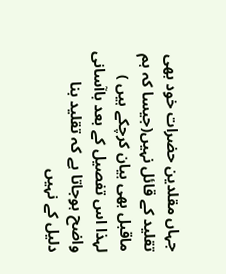جہاں مقلدین حضرات خود بھی تقلید کے قائل نہیں(جیسا کہ ہم ماقبل بھی بیان کرچکے ہیں )
لہذا اس تفصیل کے بعد باآسانی واضح ہوجاتا ہے کہ تقلید بنا دلیل کے نہیں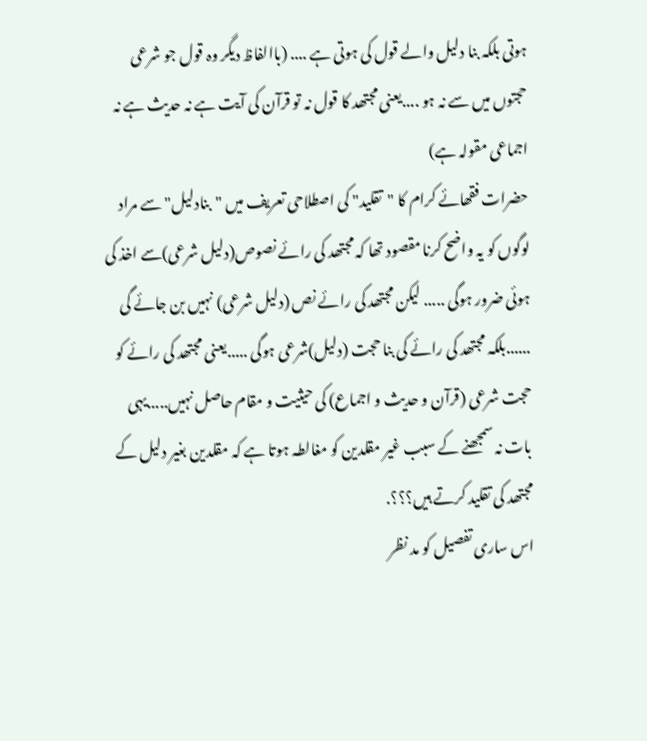ہوتی بلکہ بنا دلیل والے قول کی ہوتی ہے .... (باالفاظ دیگر وہ قول جو شرعی حجتوں میں سے نہ ہو ....یعنی مجتھد کا قول نہ تو قرآن کی آیت ہے نہ حدیث ہے نہ اجماعی مقولہ ہے)
حضرات فقھائے کرام کا "تقلید" کی اصطلاحی تعریف میں "بنادلیل" سے مراد لوگوں کو یہ واضح کرنا مقصود تھا کہ مجتھد کی رائے نصوص(دلیل شرعی)سے اخذ کی ہوئی ضرور ہوگی ..... لیکن مجتھد کی رائے نص (دلیل شرعی) نہیں بن جائے گی ......بلکہ مجتھد کی رائے کی بنا حجت (دلیل)شرعی ہوگی .....یعنی مجتھد کی رائے کو حجت شرعی (قرآن و حدیث و اجماع) کی حیثیت و مقام حاصل نہیں.....یہی بات نہ سمجھنے کے سبب غیر مقلدین کو مغالطہ ہوتا ہے کہ مقلدین بغیر دلیل کے مجتھد کی تقلید کرتے ہیں؟؟؟.
اس ساری تفصیل کو مد نظر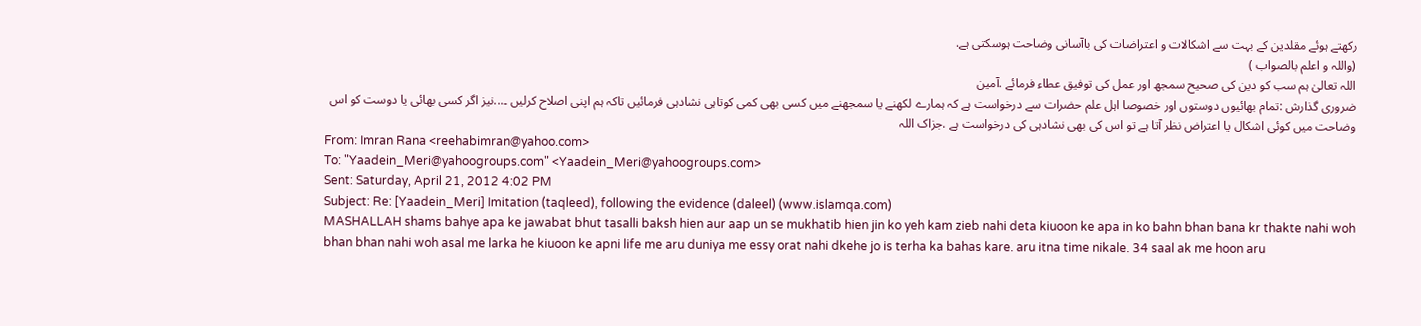رکھتے ہوئے مقلدین کے بہت سے اشکالات و اعتراضات کی باآسانی وضاحت ہوسکتی ہے.
(واللہ و اعلم بالصواب )
اللہ تعالیٰ ہم سب کو دین کی صحیح سمجھ اور عمل کی توفیق عطاء فرمائے .آمین
ضروری گذارش :تمام بھائیوں دوستوں اور خصوصا اہل علم حضرات سے درخواست ہے کہ ہمارے لکھنے یا سمجھنے میں کسی بھی کمی کوتاہی نشادہی فرمائیں تاکہ ہم اپنی اصلاح کرلیں ۔...نیز اگر کسی بھائی یا دوست کو اس وضاحت میں کوئی اشکال یا اعتراض نظر آتا ہے تو اس کی بھی نشادہی کی درخواست ہے .جزاک اللہ
From: Imran Rana <reehabimran@yahoo.com>
To: "Yaadein_Meri@yahoogroups.com" <Yaadein_Meri@yahoogroups.com>
Sent: Saturday, April 21, 2012 4:02 PM
Subject: Re: [Yaadein_Meri] Imitation (taqleed), following the evidence (daleel) (www.islamqa.com)
MASHALLAH shams bahye apa ke jawabat bhut tasalli baksh hien aur aap un se mukhatib hien jin ko yeh kam zieb nahi deta kiuoon ke apa in ko bahn bhan bana kr thakte nahi woh bhan bhan nahi woh asal me larka he kiuoon ke apni life me aru duniya me essy orat nahi dkehe jo is terha ka bahas kare. aru itna time nikale. 34 saal ak me hoon aru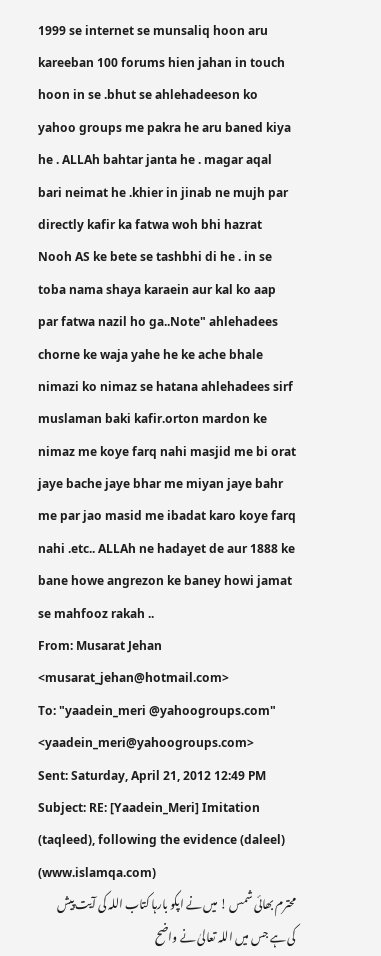1999 se internet se munsaliq hoon aru kareeban 100 forums hien jahan in touch hoon in se .bhut se ahlehadeeson ko yahoo groups me pakra he aru baned kiya he . ALLAh bahtar janta he . magar aqal bari neimat he .khier in jinab ne mujh par directly kafir ka fatwa woh bhi hazrat Nooh AS ke bete se tashbhi di he . in se toba nama shaya karaein aur kal ko aap par fatwa nazil ho ga..Note" ahlehadees chorne ke waja yahe he ke ache bhale nimazi ko nimaz se hatana ahlehadees sirf muslaman baki kafir.orton mardon ke nimaz me koye farq nahi masjid me bi orat jaye bache jaye bhar me miyan jaye bahr me par jao masid me ibadat karo koye farq nahi .etc.. ALLAh ne hadayet de aur 1888 ke bane howe angrezon ke baney howi jamat se mahfooz rakah ..
From: Musarat Jehan <musarat_jehan@hotmail.com>
To: "yaadein_meri @yahoogroups.com" <yaadein_meri@yahoogroups.com>
Sent: Saturday, April 21, 2012 12:49 PM
Subject: RE: [Yaadein_Meri] Imitation (taqleed), following the evidence (daleel) (www.islamqa.com)
محترم بھائی شمس ! میں نے اپکو بارہا کتاب اللہ کی آیت پیش کی ہے جس میں اللہ تعالیٰ نے واضح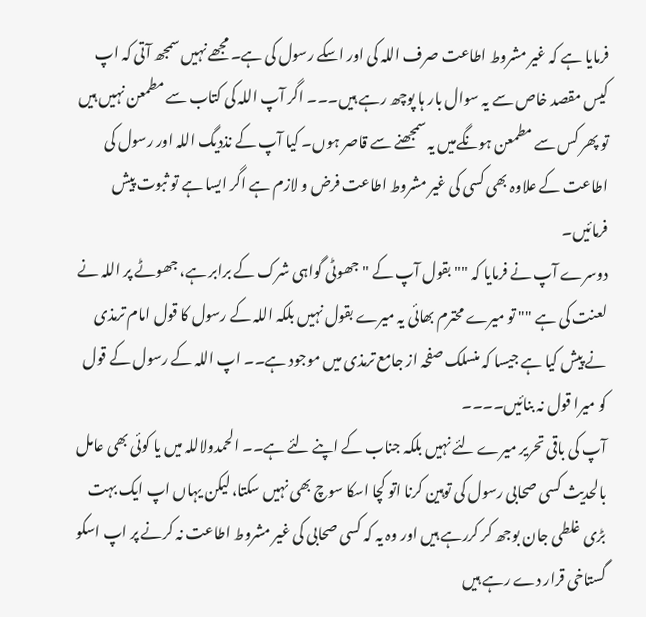فرمایا ہے کہ غیر مشروط اطاعت صرف اللہ کی اور اسکے رسول کی ہے۔ مجھے نہیں سمجھ آتی کہ اپ کیس مقصد خاص سے یہ سوال بار ہا پوچھ رہے ہیں۔۔۔ اگر آپ اللہ کی کتاب سے مطمعن نہیں ہیں تو پھر کس سے مطمعن ہونگےمیں یہ سمجھنے سے قاصر ہوں۔ کیا آپ کے نذدیگ اللہ اور رسول کی اطاعت کے علاوہ بھی کسی کی غیر مشروط اطاعت فرض و لازم ہے اگر ایسا ہے تو ثبوت پیش فرمائیں۔
دوسرے آپ نے فرمایا کہ "" بقول آپ کے " جھوٹی گواہی شرک کے برابر ہے، جھوٹے پر اللہ نے لعنت کی ہے "" تو میرے محترم بھائی یہ میرے بقول نہیں بلکہ اللہ کے رسول کا قول امام ترمذی نے پیش کیا ہے جیسا کہ منسلک صفحہ از جامع ترمذی میں موجود ہے۔۔ اپ اللہ کے رسول کے قول کو میرا قول نہ بنائیں۔۔۔۔
آپ کی باقی تحریر میرے لئے نہیں بلکہ جناب کے اپنے لئے ہے۔۔ الحمدولاللہ میں یا کوئی بھی عامل بالحدیث کسی صحابی رسول کی توہین کرنا اتو کچا اسکا سوچ بھی نہیں سکتا، لیکن یہاں اپ ایک بہت بڑی غلطی جان بوجھ کر کررہے ہیں اور وہ یہ کہ کسی صحابی کی غیر مشروط اطاعت نہ کرنے پر اپ اسکو گستاخی قرار دے رہے ہیں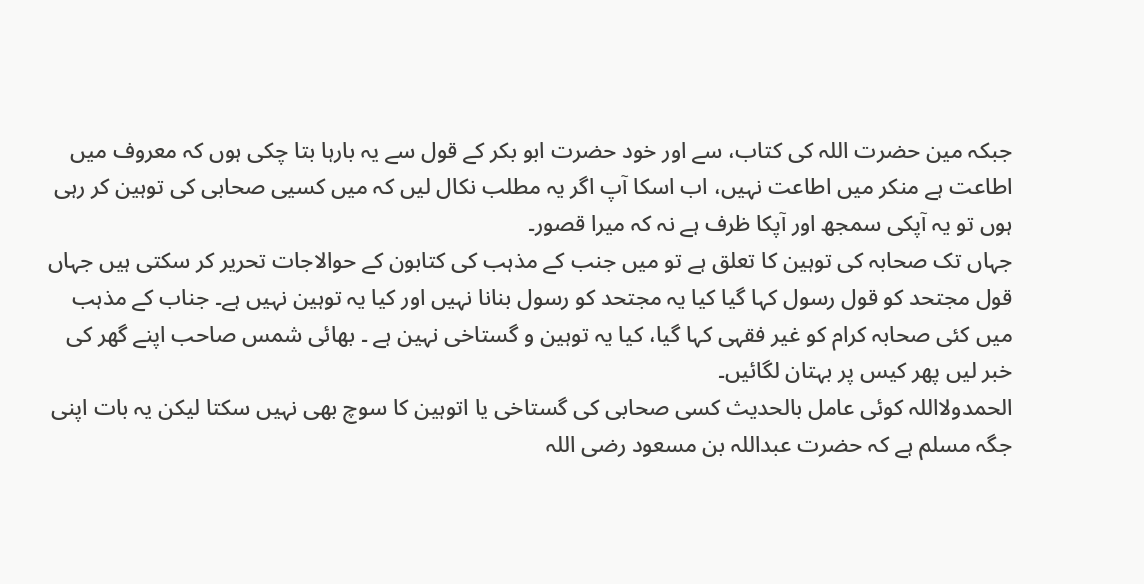جبکہ مین حضرت اللہ کی کتاب، سے اور خود حضرت ابو بکر کے قول سے یہ بارہا بتا چکی ہوں کہ معروف میں اطاعت ہے منکر میں اطاعت نہیں، اب اسکا آپ اگر یہ مطلب نکال لیں کہ میں کسیی صحابی کی توہین کر رہی ہوں تو یہ آپکی سمجھ اور آپکا ظرف ہے نہ کہ میرا قصور۔
جہاں تک صحابہ کی توہین کا تعلق ہے تو میں جنب کے مذہب کی کتابون کے حوالاجات تحریر کر سکتی ہیں جہاں قول مجتحد کو قول رسول کہا گیا کیا یہ مجتحد کو رسول بنانا نہیں اور کیا یہ توہین نہیں ہے۔ جناب کے مذہب میں کئی صحابہ کرام کو غیر فقہی کہا گیا، کیا یہ توہین و گستاخی نہین ہے ۔ بھائی شمس صاحب اپنے گھر کی خبر لیں پھر کیس پر بہتان لگائیں۔
الحمدولااللہ کوئی عامل بالحدیث کسی صحابی کی گستاخی یا اتوہین کا سوچ بھی نہیں سکتا لیکن یہ بات اپنی جگہ مسلم ہے کہ حضرت عبداللہ بن مسعود رضی اللہ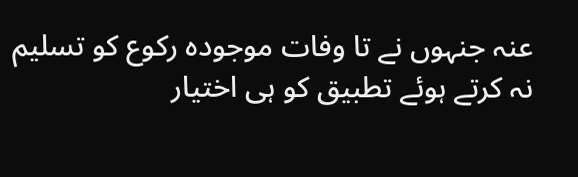عنہ جنہوں نے تا وفات موجودہ رکوع کو تسلیم نہ کرتے ہوئے تطبیق کو ہی اختیار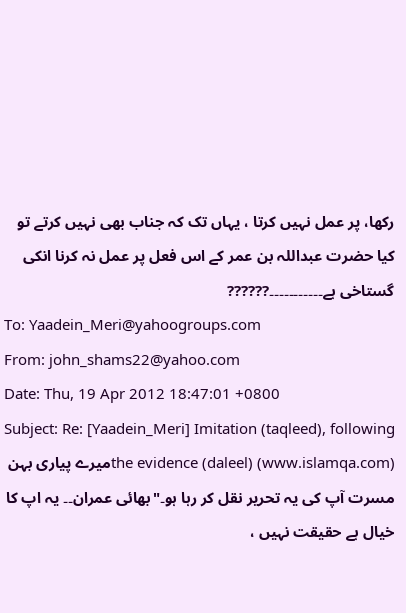رکھا، پر عمل نہیں کرتا ، یہاں تک کہ جناب بھی نہیں کرتے تو کیا حضرت عبداللہ بن عمر کے اس فعل پر عمل نہ کرنا انکی گستاخی ہے۔۔۔۔۔۔۔۔۔۔۔??????
To: Yaadein_Meri@yahoogroups.com
From: john_shams22@yahoo.com
Date: Thu, 19 Apr 2012 18:47:01 +0800
Subject: Re: [Yaadein_Meri] Imitation (taqleed), following the evidence (daleel) (www.islamqa.com)میرے پیاری بہن مسرت آپ کی یہ تحریر نقل کر رہا ہو۔"بھائی عمران۔۔ یہ اپ کا خیال ہے حقیقت نہیں ،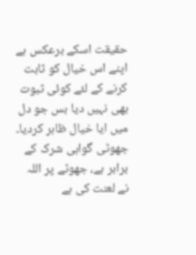حقیقت اسکے برعکس ہے اپنے اس خیال کو ثابت کرنے کے لئے کوئی ثبوت بھی نہیں دیا بس جو دل میں ایا خیال ظاہر کردیا۔ جھوٹی گواہی شرک کے برابر ہے، جھوٹے پر اللہ نے لعنت کی ہے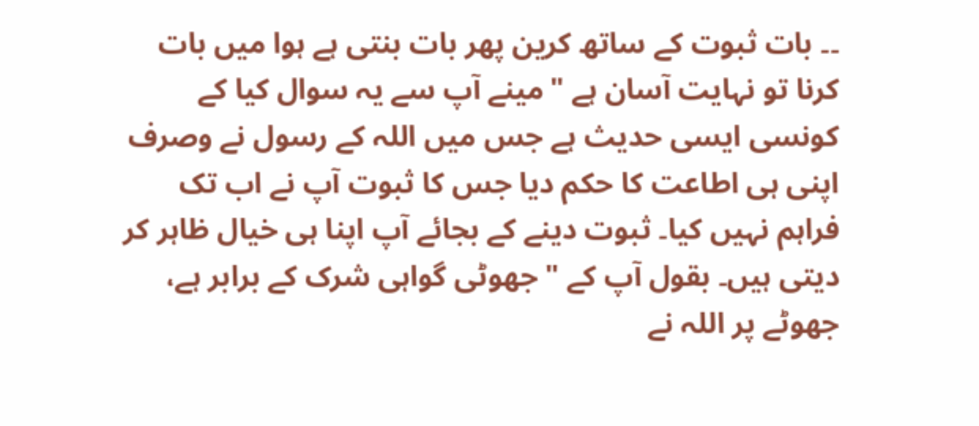۔۔ بات ثبوت کے ساتھ کرین پھر بات بنتی ہے ہوا میں بات کرنا تو نہایت آسان ہے "مینے آپ سے یہ سوال کیا کے کونسی ایسی حدیث ہے جس میں اللہ کے رسول نے وصرف اپنی ہی اطاعت کا حکم دیا جس کا ثبوت آپ نے اب تک فراہم نہیں کیا۔ ثبوت دینے کے بجائے آپ اپنا ہی خیال ظاہر کر دیتی ہیں۔ بقول آپ کے " جھوٹی گواہی شرک کے برابر ہے، جھوٹے پر اللہ نے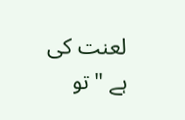لعنت کی ہے "تو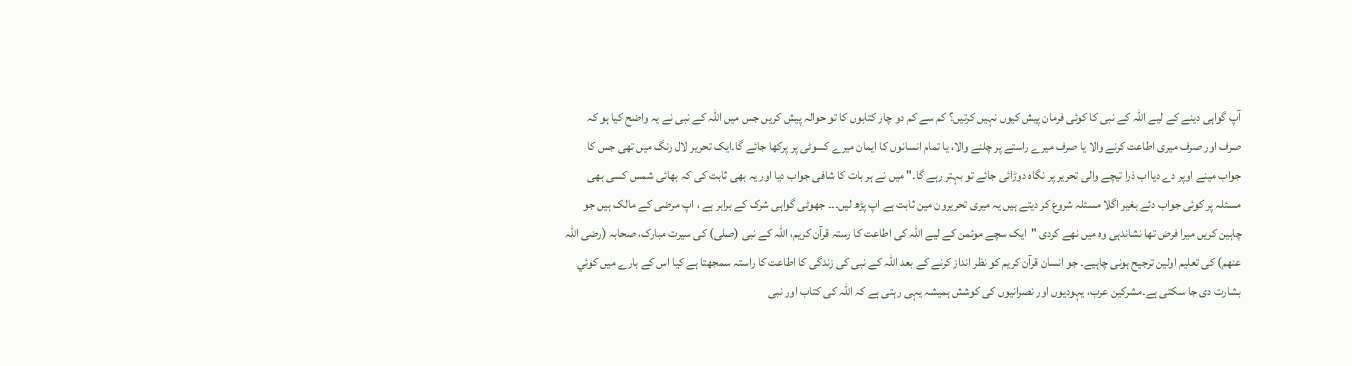آپ گواہی دینے کے لیے اللہ کے نبی کا کوئی فرمان پیش کیوں نہیں کرتیں؟ کم سے کم دو چار کتابوں کا تو حوالہ پیش کریں جس میں اللہ کے نبی نے یہ واضح کیا ہو کہ صرف اور صرف میری اطاعت کرنے والا یا صرف میرے راستے پر چلنے والا، یا تمام انسانوں کا ایمان میرے کسوٹی پر پرکھا جائے گا۔ایک تحریر لال رنگ میں تھی جس کا جواب مینے اوپر دے دیااب ذرا تیچے والی تحریر پر نگاہ دوڑائی جائے تو بہتر رہے گا۔" میں نے ہر بات کا شافی جواب دیا اور یہ بھی ثابت کی کہ بھائی شمس کسی بھی مسئلہ پر کوئی جواب دئے بغیر اگلا مسئلہ شروع کر دیتے ہیں یہ میری تحریرون مین ثابت ہے اپ پڑھ لیں۔۔۔ جھوٹی گواہی شرک کے برابر ہے ، اپ مرضی کے مالک ہیں جو چاہین کریں میرا فرض تھا نشاندہی وہ میں نھے کردی "ایک سچے موئمن کے لیے اللہ کی اطاعت کا رستہ قرآن کریم، اللہ کے نبی (صلی) کی سیرت مبارک، صحابہ (رضی اللہ عنھم) کی تعلیم اولین ترجیح ہونی چاہیے۔ جو انسان قرآن کریم کو نظر انداز کرنے کے بعد اللہ کے نبی کی زندگی کا اطاعت کا راستہ سمجھتا ہے کیا اس کے بارے میں کوئي بشارت دی جا سکتی ہے۔مشرکین عرب، یہودیوں اور نصرانیوں کی کوشش ہمیشہ یہی رہتی ہے کہ اللہ کی کتاب اور نبی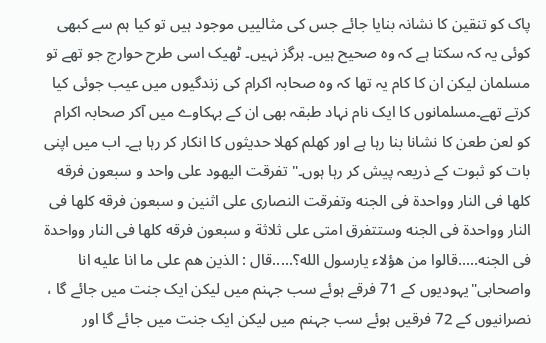پاک کو تنقین کا نشانہ بنایا جائے جس کی مثالییں موجود ہیں تو کیا ہم سے کبھی کوئی یہ کہ سکتا ہے کہ وہ صحیح ہیں۔ ہرگز نہیں۔ ٹھیک اسی طرح حوارج جو تھے تو مسلمان لیکن ان کا کام یہ تھا کہ وہ صحابہ اکرام کی زندگیوں میں عیب جوئی کیا کرتے تھے۔مسلمانوں کا ایک نام نہاد طبقہ بھی ان کے بہکاوے میں آکر صحابہ اکرام کو لعن طعن کا نشانا بنا رہا ہے اور کھلم کھلا حدیثوں کا انکار کر رہا ہے۔ اب میں اپنی بات کو ثبوت کے ذریعہ پیش کر رہا ہوں۔"تفرقت اليهود على واحد و سبعون فرقه كلها فى النار وواحدة فى الجنه وتفرقت النصارى على اثنين و سبعون فرقه كلها فى النار وواحدة فى الجنه وستتفرق امتى على ثلاثة و سبعون فرقه كلها فى النار وواحدة فى الجنه.....قالوا من هؤلاء يارسول الله؟.....قال : الذين هم على ما انا عليه انا واصحابى"یہودیوں کے 71 فرقے ہوئے سب جہنم میں لیکن ایک جنت میں جائے گا ، نصرانیوں کے 72 فرقیں ہوئے سب جہنم میں لیکن ایک جنت میں جائے گا اور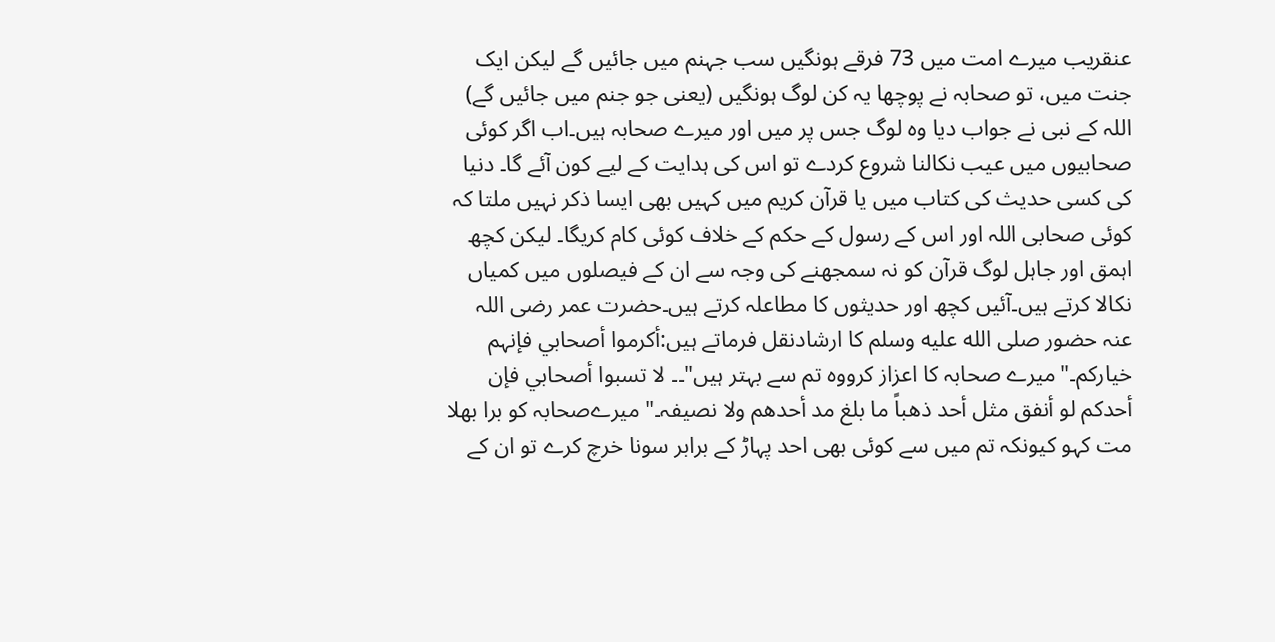عنقریب میرے امت میں 73 فرقے ہونگیں سب جہنم میں جائیں گے لیکن ایک جنت میں، تو صحابہ نے پوچھا یہ کن لوگ ہونگیں (یعنی جو جنم میں جائیں گے) اللہ کے نبی نے جواب دیا وہ لوگ جس پر میں اور میرے صحابہ ہیں۔اب اگر کوئی صحابیوں میں عیب نکالنا شروع کردے تو اس کی ہدایت کے لیے کون آئے گا۔ دنیا کی کسی حدیث کی کتاب میں یا قرآن کریم میں کہیں بھی ایسا ذکر نہیں ملتا کہ کوئی صحابی اللہ اور اس کے رسول کے حکم کے خلاف کوئی کام کریگا۔ لیکن کچھ اہمق اور جاہل لوگ قرآن کو نہ سمجھنے کی وجہ سے ان کے فیصلوں میں کمیاں نکالا کرتے ہیں۔آئیں کچھ اور حدیثوں کا مطاعلہ کرتے ہيں۔حضرت عمر رضی اللہ عنہ حضور صلى الله عليه وسلم کا ارشادنقل فرماتے ہیں:أکرموا أصحابي فإنہم خیارکم۔"میرے صحابہ کا اعزاز کرووہ تم سے بہتر ہیں"۔۔ لا تسبوا أصحابي فإن أحدکم لو أنفق مثل أحد ذھباً ما بلغ مد أحدھم ولا نصیفہ۔" میرےصحابہ کو برا بھلا مت کہو کیونکہ تم میں سے کوئی بھی احد پہاڑ کے برابر سونا خرچ کرے تو ان کے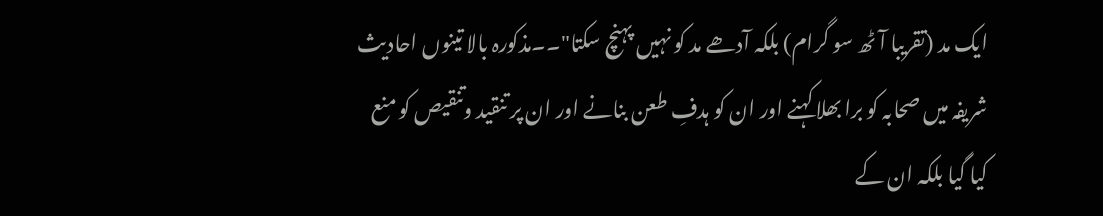ایک مد (تقریبا آٹھ سو گرام) بلکہ آدھے مد کو نہیں پہنچ سکتا"۔۔مذکورہ بالا تینوں احادیث شریفہ میں صحابہ کو برا بھلا کہنے اور ان کو ہدفِ طعن بنانے اور ان پر تنقید وتنقیص کو منع کیا گیا بلکہ ان کے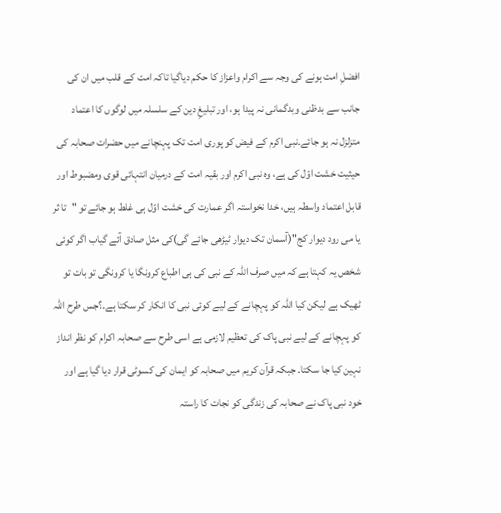افضلِ امت ہونے کی وجہ سے اکرام واعزاز کا حکم دیاگیا تاکہ امت کے قلب میں ان کی جانب سے بدظنی وبدگمانی نہ پیدا ہو، اور تبلیغِ دین کے سلسلہ میں لوگوں کا اعتماد متزلزل نہ ہو جائے۔نبی اکرم کے فیض کو پوری امت تک پہنچانے میں حضرات صحابہ کی حیثیت خشت اوّل کی ہے، وہ نبی اکرم اور بقیہ امت کے درمیان انتہائی قوی ومضبوط اور قابل اعتماد واسطہ ہیں، خدا نخواستہ اگر عمارت کی خشت اوّل ہی غلط ہو جائے تو "تا ثر یا می رود دیوار کج"(آسمان تک دیوار ٹیڑھی جائے گی)کی مثل صادق آئے گیاب اگر کوئی شخص یہ کہتا ہے کہ میں صرف اللہ کے نبی کی ہی اطباع کرونگا یا کرونگی تو بات تو ٹھیک ہے لیکن کیا اللہ کو پہچانے کے لیے کوئی نبی کا انکار کر سکتا ہے۔؟جس طرح اللہ کو پہچانے کے لیے نبی پاک کی تعظیم لازمی ہے اسی طرح سے صحابہ اکرام کو نظر انداز نہین کیا جا سکتا۔ جبکہ قرآن کریم میں صحابہ کو ایمان کی کسوٹی قرار دیا گیا ہے اور خود نبی پاک نے صحابہ کی زندگی کو نجات کا راستہ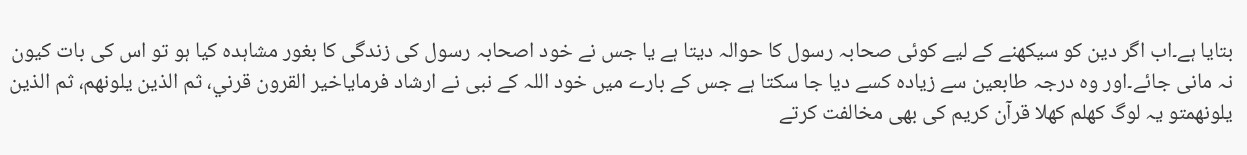بتایا ہے۔اب اگر دین کو سیکھنے کے لیے کوئی صحابہ رسول کا حوالہ دیتا ہے یا جس نے خود اصحابہ رسول کی زندگی کا بغور مشاہدہ کیا ہو تو اس کی بات کیون نہ مانی جائے۔اور وہ درجہ طابعین سے زیادہ کسے دیا جا سکتا ہے جس کے بارے میں خود اللہ کے نبی نے ارشاد فرمایاخير القرون قرني، ثم الذين يلونهم، ثم الذين يلونهمتو یہ لوگ کھلم کھلا قرآن کریم کی بھی مخالفت کرتے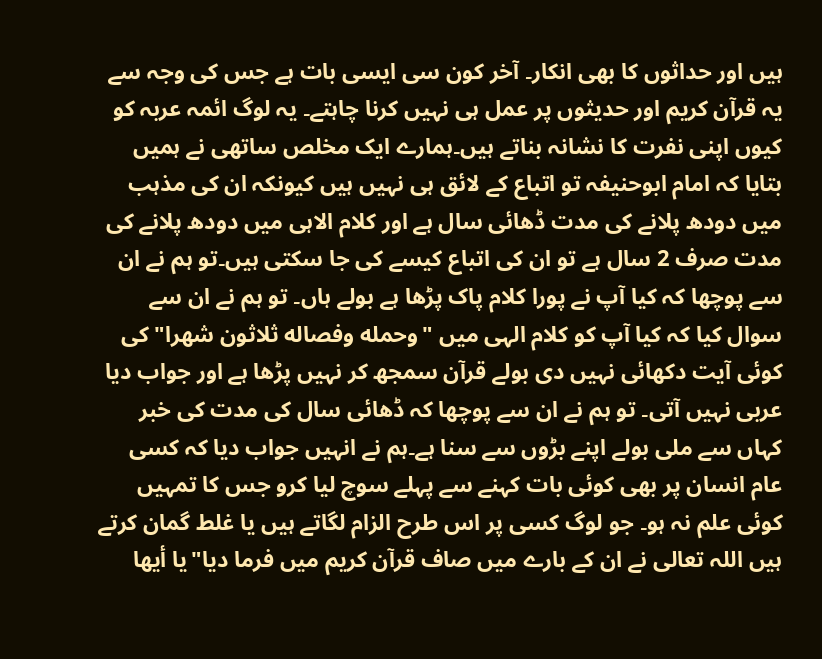ہیں اور حداثوں کا بھی انکار۔ آخر کون سی ایسی بات ہے جس کی وجہ سے یہ قرآن کریم اور حدیثوں پر عمل ہی نہیں کرنا چاہتے۔ یہ لوگ ائمہ عربہ کو کیوں اپنی نفرت کا نشانہ بناتے ہیں۔ہمارے ایک مخلص ساتھی نے ہمیں بتایا کہ امام ابوحنیفہ تو اتباع کے لائق ہی نہیں ہیں کیونکہ ان کی مذہب میں دودھ پلانے کی مدت ڈھائی سال ہے اور کلام الاہی میں دودھ پلانے کی مدت صرف 2 سال ہے تو ان کی اتباع کیسے کی جا سکتی ہیں۔تو ہم نے ان سے پوچھا کہ کیا آپ نے پورا کلام پاک پڑھا ہے بولے ہاں۔ تو ہم نے ان سے سوال کیا کہ کیا آپ کو کلام الہی میں "وحمله وفصاله ثلاثون شهرا" کی کوئی آیت دکھائی نہیں دی بولے قرآن سمجھ کر نہیں پڑھا ہے اور جواب دیا عربی نہیں آتی۔ تو ہم نے ان سے پوچھا کہ ڈھائی سال کی مدت کی خبر کہاں سے ملی بولے اپنے بڑوں سے سنا ہے۔ہم نے انہیں جواب دیا کہ کسی عام انسان پر بھی کوئی بات کہنے سے پہلے سوچ لیا کرو جس کا تمہیں کوئی علم نہ ہو۔ جو لوگ کسی پر اس طرح الزام لگاتے ہیں یا غلط گمان کرتے ہیں اللہ تعالی نے ان کے بارے میں صاف قرآن کریم میں فرما دیا"يا أيها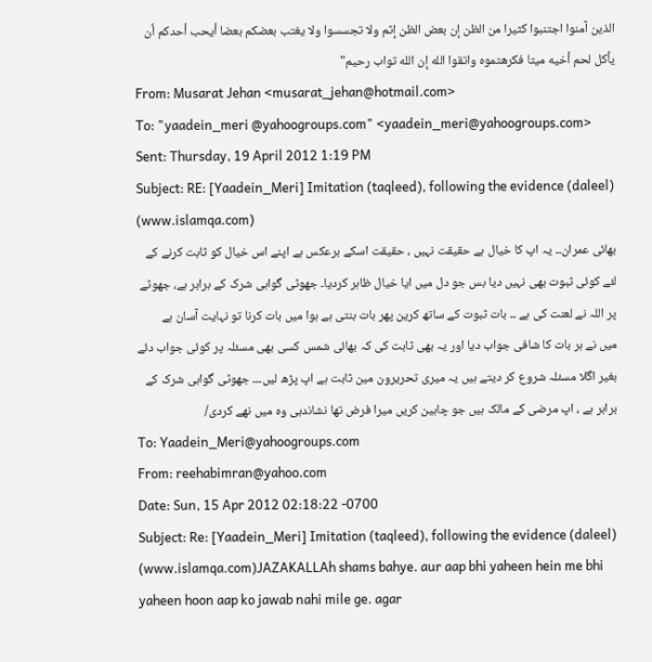الذين آمنوا اجتنبوا كثيرا من الظن إن بعض الظن إثم ولا تجسسوا ولا يغتب بعضكم بعضا أيحب أحدكم أن يأكل لحم أخيه ميتا فكرهتموه واتقوا الله إن الله تواب رحيم"
From: Musarat Jehan <musarat_jehan@hotmail.com>
To: "yaadein_meri @yahoogroups.com" <yaadein_meri@yahoogroups.com>
Sent: Thursday, 19 April 2012 1:19 PM
Subject: RE: [Yaadein_Meri] Imitation (taqleed), following the evidence (daleel) (www.islamqa.com)
بھائی عمران۔۔ یہ اپ کا خیال ہے حقیقت نہیں ، حقیقت اسکے برعکس ہے اپنے اس خیال کو ثابت کرنے کے لئے کوئی ثبوت بھی نہیں دیا بس جو دل میں ایا خیال ظاہر کردیا۔ جھوٹی گواہی شرک کے برابر ہے، جھوٹے پر اللہ نے لعنت کی ہے ۔۔ بات ثبوت کے ساتھ کرین پھر بات بنتی ہے ہوا میں بات کرنا تو نہایت آسان ہے
میں نے ہر بات کا شافی جواب دیا اور یہ بھی ثابت کی کہ بھائی شمس کسی بھی مسئلہ پر کوئی جواب دئے بغیر اگلا مسئلہ شروع کر دیتے ہیں یہ میری تحریرون مین ثابت ہے اپ پڑھ لیں۔۔۔ جھوٹی گواہی شرک کے برابر ہے ، اپ مرضی کے مالک ہیں جو چاہین کریں میرا فرض تھا نشاندہی وہ میں نھے کردی/
To: Yaadein_Meri@yahoogroups.com
From: reehabimran@yahoo.com
Date: Sun, 15 Apr 2012 02:18:22 -0700
Subject: Re: [Yaadein_Meri] Imitation (taqleed), following the evidence (daleel) (www.islamqa.com)JAZAKALLAh shams bahye. aur aap bhi yaheen hein me bhi yaheen hoon aap ko jawab nahi mile ge. agar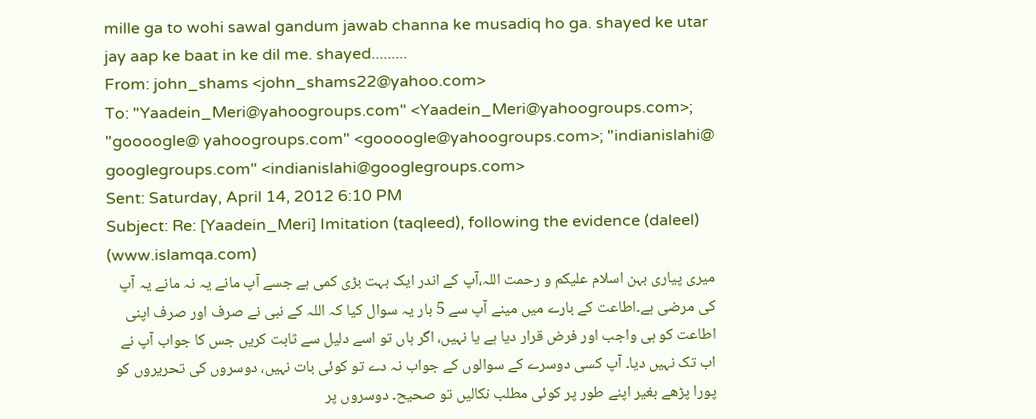mille ga to wohi sawal gandum jawab channa ke musadiq ho ga. shayed ke utar jay aap ke baat in ke dil me. shayed.........
From: john_shams <john_shams22@yahoo.com>
To: "Yaadein_Meri@yahoogroups.com" <Yaadein_Meri@yahoogroups.com>; "goooogle@ yahoogroups.com" <goooogle@yahoogroups.com>; "indianislahi@ googlegroups.com" <indianislahi@googlegroups.com>
Sent: Saturday, April 14, 2012 6:10 PM
Subject: Re: [Yaadein_Meri] Imitation (taqleed), following the evidence (daleel) (www.islamqa.com)
میری پیاری بہن اسلام علیکم و رحمت اللہ،آپ کے اندر ایک بہت بڑی کمی ہے جسے آپ مانے یہ نہ مانے یہ آپ کی مرضی ہے۔اطاعت کے بارے میں مینے آپ سے 5 بار یہ سوال کیا کہ اللہ کے نبی نے صرف اور صرف اپنی اطاعت کو ہی واجب اور فرض قرار دیا ہے یا نہیں، اگر ہاں تو اسے دلیل سے ثابت کریں جس کا جواب آپ نے اب تک نہیں دیا۔ آپ کسی دوسرے کے سوالوں کے جواب نہ دے تو کوئی بات نہیں، دوسروں کی تحریروں کو پورا پڑھے بغیر اپنے طور پر کوئی مطلب نکالیں تو صحیح۔ دوسروں پر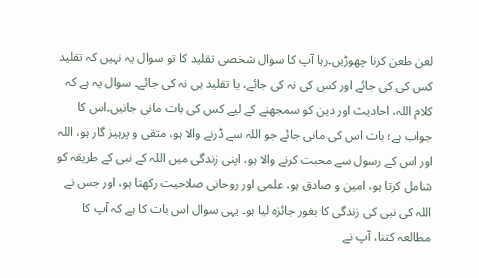لعن طعن کرنا چھوڑیں۔رہا آپ کا سوال شخصی تقلید کا تو سوال یہ نہیں کہ تقلید کس کی کی جائے اور کس کی نہ کی جائے، یا تقلید ہی نہ کی جائے۔ سوال یہ ہے کہ کلام اللہ، احادیث اور دین کو سمجھنے کے لیے کس کی بات مانی جانیں۔اس کا جواب ہے؛ بات اس کی مانی جائے جو اللہ سے ڈرنے والا ہو، متقی و پرہیز گار ہو، اللہ اور اس کے رسول سے محبت کرنے والا ہو، اپنی زندگی میں اللہ کے نبی کے طریقہ کو شامل کرتا ہو، امین و صادق ہو، علمی اور روحانی صلاحیت رکھتا ہو، اور جس نے اللہ کی نبی کی زندگی کا بغور جائزہ لیا ہو۔ یہی سوال اس بات کا ہے کہ آپ کا مطالعہ کتنا، آپ نے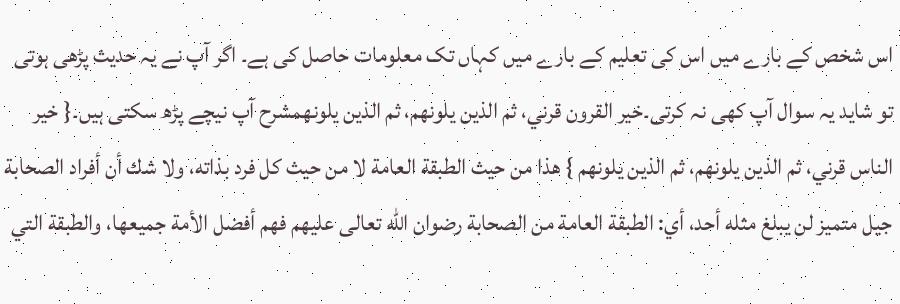اس شخص کے بارے میں اس کی تعلیم کے بارے میں کہاں تک معلومات حاصل کی ہے۔ اگر آپ نے یہ حدیث پڑھی ہوتی تو شاید یہ سوال آپ کھی نہ کرتی۔خير القرون قرني، ثم الذين يلونهم، ثم الذين يلونهمشرح آپ نیچے پڑھ سکتی ہیں۔{ خير الناس قرني، ثم الذين يلونهم، ثم الذين يلونهم } هذا من حيث الطبقة العامة لا من حيث كل فرد بذاته، ولا شك أن أفراد الصحابة جيل متميز لن يبلغ مثله أحد، أي: الطبقة العامة من الصحابة رضوان الله تعالى عليهم فهم أفضل الأمة جميعها، والطبقة التي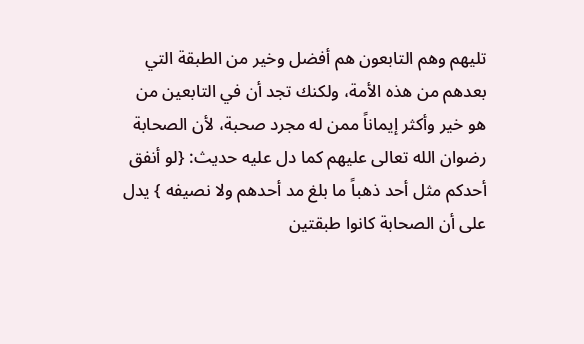تليهم وهم التابعون هم أفضل وخير من الطبقة التي بعدهم من هذه الأمة، ولكنك تجد أن في التابعين من هو خير وأكثر إيماناً ممن له مجرد صحبة، لأن الصحابة رضوان الله تعالى عليهم كما دل عليه حديث: {لو أنفق أحدكم مثل أحد ذهباً ما بلغ مد أحدهم ولا نصيفه } يدل على أن الصحابة كانوا طبقتين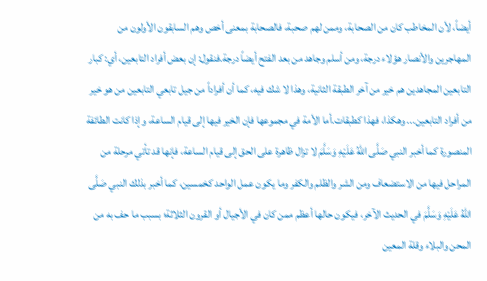أيضاً، لأن المخاطب كان من الصحابة، وممن لهم صحبة، فالصحابة بمعنى أخص وهم السابقون الأولون من المهاجرين والأنصار هؤلاء درجة، ومن أسلم وجاهد من بعد الفتح أيضاً درجة.فنقول: إن بعض أفراد التابعين، أي: كبار التابعين المجاهدين هم خير من آخر الطبقة الثانية، وهذا لا شك فيه، كما أن أفراداً من جيل تابعي التابعين من هو خير من أفراد التابعين... وهكذا، فهذا كطبقات.أما الأمة في مجموعها فإن الخير فيها إلى قيام الساعة، وإذا كانت الطائفة المنصورة كما أخبر النبي صَلَّى اللهُ عَلَيْهِ وَسَلَّمَ لا تزال ظاهرة على الحق إلى قيام الساعة، فإنها قد تأتي مرحلة من المراحل فيها من الاستضعاف ومن الشر والظلم والكفر وما يكون عمل الواحد كخمسين، كما أخبر بذلك النبي صَلَّى اللهُ عَلَيْهِ وَسَلَّمَ في الحديث الآخر، فيكون حالها أعظم ممن كان في الأجيال أو القرون الثلاثة؛ بسبب ما حف به من المحن والبلاء وقلة المعين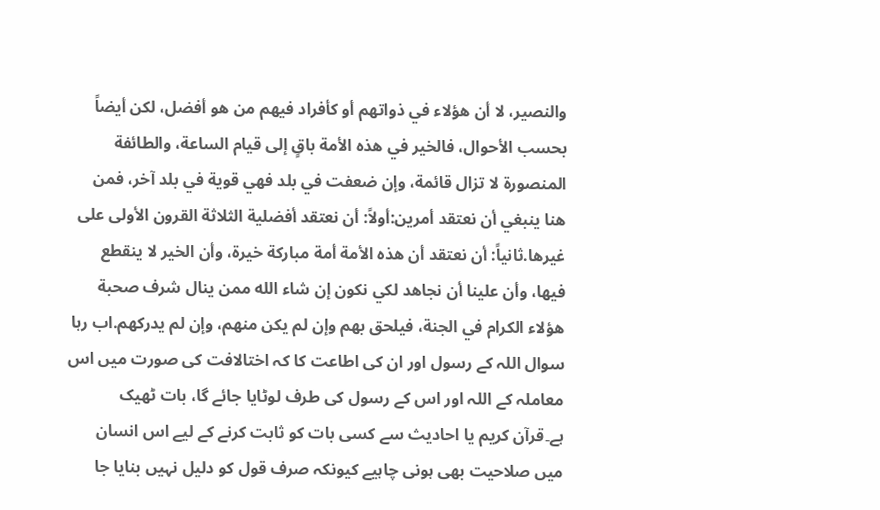والنصير، لا أن هؤلاء في ذواتهم أو كأفراد فيهم من هو أفضل، لكن أيضاً بحسب الأحوال، فالخير في هذه الأمة باقٍ إلى قيام الساعة، والطائفة المنصورة لا تزال قائمة، وإن ضعفت في بلد فهي قوية في بلد آخر، فمن هنا ينبغي أن نعتقد أمرين:أولاً: أن نعتقد أفضلية الثلاثة القرون الأولى على غيرها.ثانياً: أن نعتقد أن هذه الأمة أمة مباركة خيرة، وأن الخير لا ينقطع فيها، وأن علينا أن نجاهد لكي نكون إن شاء الله ممن ينال شرف صحبة هؤلاء الكرام في الجنة، فيلحق بهم وإن لم يكن منهم، وإن لم يدركهم.اب رہا سوال اللہ کے رسول اور ان کی اطاعت کا کہ اختالافت کی صورت میں اس معاملہ کے اللہ اور اس کے رسول کی طرف لوٹایا جائے گا، بات ٹھیک ہے۔قرآن کریم یا احادیث سے کسی بات کو ثابت کرنے کے لیے اس انسان میں صلاحیت بھی ہونی چاہیے کیونکہ صرف قول کو دلیل نہیں بنایا جا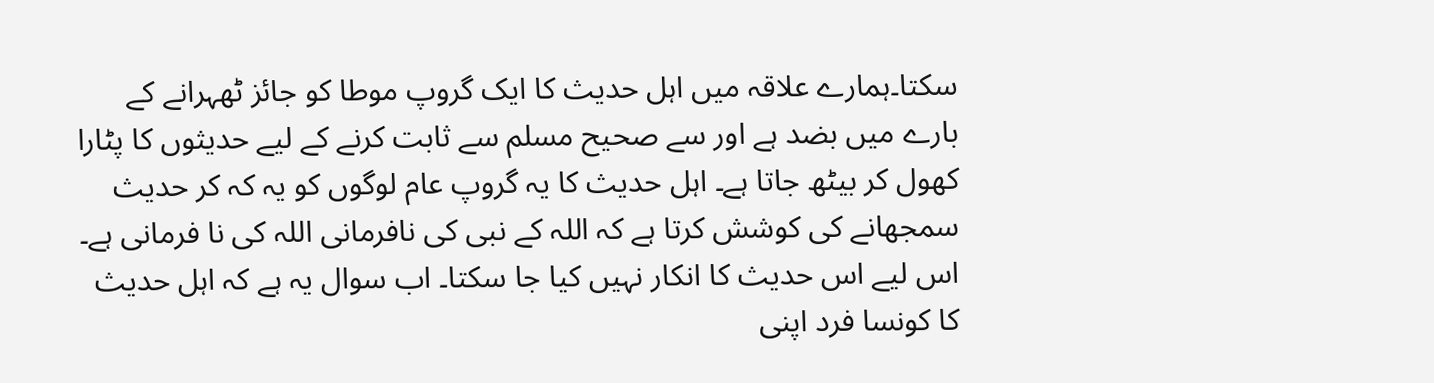سکتا۔ہمارے علاقہ میں اہل حدیث کا ایک گروپ موطا کو جائز ٹھہرانے کے بارے میں بضد ہے اور سے صحیح مسلم سے ثابت کرنے کے لیے حدیثوں کا پٹارا کھول کر بیٹھ جاتا ہے۔ اہل حدیث کا یہ گروپ عام لوگوں کو یہ کہ کر حدیث سمجھانے کی کوشش کرتا ہے کہ اللہ کے نبی کی نافرمانی اللہ کی نا فرمانی ہے۔ اس لیے اس حدیث کا انکار نہیں کیا جا سکتا۔ اب سوال یہ ہے کہ اہل حدیث کا کونسا فرد اپنی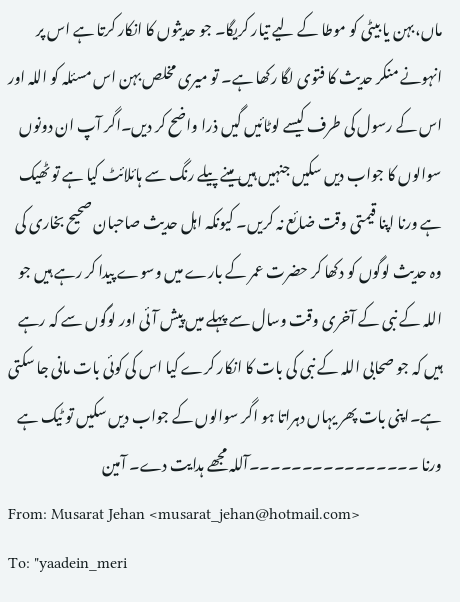ماں،بہن یا بیٹی کو موطا کے لیے تیار کریگا۔ جو حدیثوں کا انکار کرتا ہے اس پر انہونے منکر حدیث کا فتوی لگا رکھا ہے۔ تو میری مخلص بہن اس مسئلہ کو اللہ اور اس کے رسول کی طرف کیسے لوٹائیں گیں ذرا واضح کر دیں۔اگر آپ ان دونوں سوالوں کا جواب دیں سکیں جنہیں ہیں مینے پیلے رنگ سے ہائلائٹ کیا ہے تو ٹھیک ہے ورنا اپنا قیمتی وقت ضائع نہ کریں۔ کیونکہ اہل حدیث صاحبان صحیح بخاری کی وہ حدیث لوگوں کو دکھا کر حضرت عمر کے بارے میں وسوے پیدا کر رہے ہیں جو اللہ کے نبی کے آخری وقت وسال سے پہلے میں پیش آئی اور لوگوں سے کہ رہے ہیں کہ جو صحابی اللہ کے نبی کی بات کا انکار کرے کیا اس کی کوئی بات مانی جا سکتی ہے۔اپنی بات پھر یہاں دہراتا ہو اگر سوالوں کے جواب دیں سکیں تو ٹیک ہے ورنا ۔۔۔۔۔۔۔۔۔۔۔۔۔۔۔۔آللہ مجھے ہدایت دے۔ آمین
From: Musarat Jehan <musarat_jehan@hotmail.com>
To: "yaadein_meri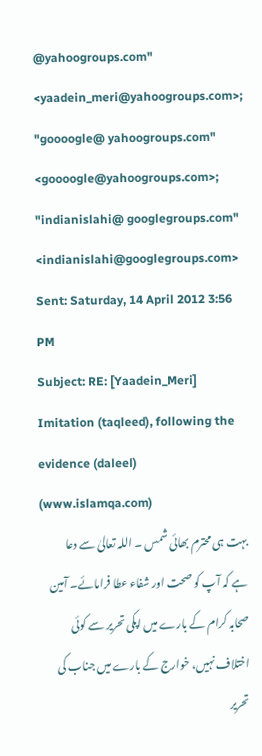@yahoogroups.com" <yaadein_meri@yahoogroups.com>; "goooogle@ yahoogroups.com" <goooogle@yahoogroups.com>; "indianislahi@ googlegroups.com" <indianislahi@googlegroups.com>
Sent: Saturday, 14 April 2012 3:56 PM
Subject: RE: [Yaadein_Meri] Imitation (taqleed), following the evidence (daleel) (www.islamqa.com)
بہت ہی محترم بھائی شمس ۔ اللہ تعالیٰ سے دعا ہے کہ آپ کو صحت اور شفاء عطا فرامائے۔ آمین
صحابہ کرام کے بارے میں اپکی تحریر سے کوئی اختلاف نہیں، خوارج کے بارے میں جناب کی تحریر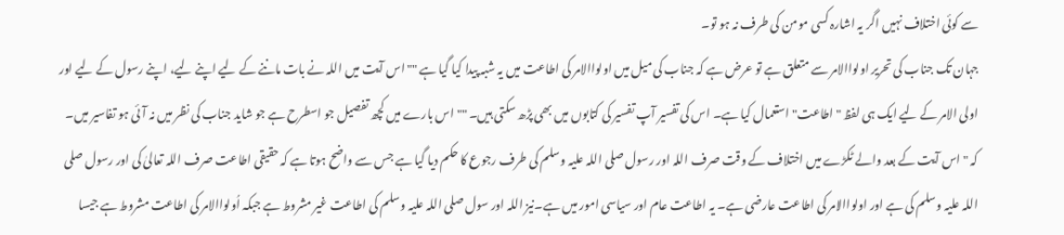سے کوئی اختلاف نہیں اگر یہ اشارہ کسی مومن کی طرف نہ ہو تو۔
جہان تک جناب کی تحریر اولواالامر سے متعلق ہے تو عرض ہے کہ جناب کی میل میں اولواالامر کی اطاعت میں یہ شبہ پیدا کیا گیا ہے ""اس آیت میں اللہ نے بات ماننے کے لیے اپنے لیے، اپنے رسول کے لیے اور اولی الامر کے لیے ایک ہی لفظ "اطاعت" استعمال کیا ہے۔ اس کی تفسیر آپ تفسیر کی کتابوں میں بھی پڑھ سکتی ہیں۔ "" اس بارے میں کچھ تفصیل جو اسطرح ہے جو شاید جناب کی نظر میں نہ آئی ہو تفاسیر میں۔ کہ " اس آیت کے بعد والے ٹکڑے میں اختلاف کے وقت صرف اللہ اور رسول صلی اللہ علیہ وسلم کی طرف رجوع کا حکم دیا گیا ہے جس سے واضح ہوتا ہے کہ حقیقی اطاعت صرف اللہ تعالیٰ کی اور رسول صلی اللہ علیہ وسلم کی ہے اور اولواالامر کی اطاعت عارضی ہے۔ یہ اطاعت عام اور سیاسی امور میں ہے۔نیز اللہ اور سول صلی اللہ علیہ وسلم کی اطاعت غیر مشروط ہے جبکہ اُولواالامر کی اطاعت مشروط ہے جیسا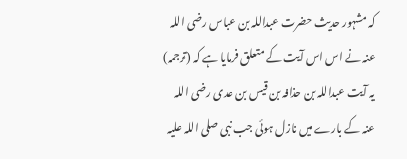کہ مشہور حدیث حضرت عبداللہ بن عباس رضی اللہ عنہ نے اس اس آیت کے متعلق فرمایا ہے کہ (ترجمہ) یہ آیت عبداللہ بن حذافہ بن قیس بن عدی رضی اللہ عنہ کے بارے میں نازل ہوئی جب نبی صلی اللہ علیہ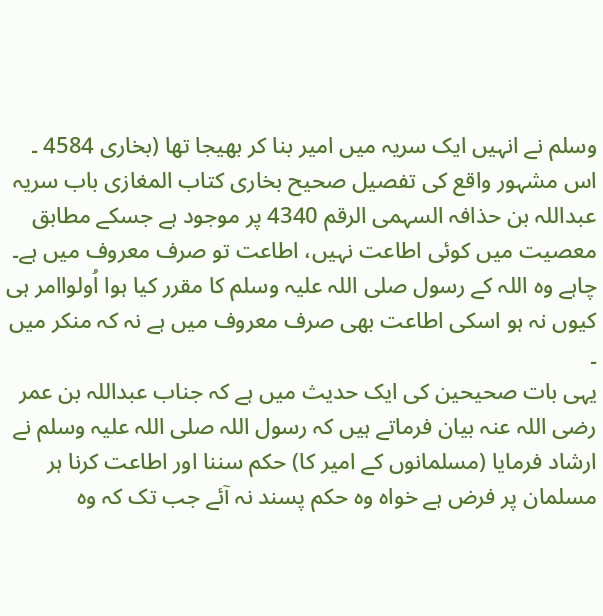وسلم نے انہیں ایک سریہ میں امیر بنا کر بھیجا تھا (بخاری 4584 ۔ اس مشہور واقع کی تفصیل صحیح بخاری کتاب المغازی باب سریہ عبداللہ بن حذافہ السہمی الرقم 4340 پر موجود ہے جسکے مطابق معصیت میں کوئی اطاعت نہیں، اطاعت تو صرف معروف میں ہے۔ چاہے وہ اللہ کے رسول صلی اللہ علیہ وسلم کا مقرر کیا ہوا اُولواامر ہی کیوں نہ ہو اسکی اطاعت بھی صرف معروف میں ہے نہ کہ منکر میں ۔
یہی بات صحیحین کی ایک حدیث میں ہے کہ جناب عبداللہ بن عمر رضی اللہ عنہ بیان فرماتے ہیں کہ رسول اللہ صلی اللہ علیہ وسلم نے ارشاد فرمایا (مسلمانوں کے امیر کا) حکم سننا اور اطاعت کرنا ہر مسلمان پر فرض ہے خواہ وہ حکم پسند نہ آئے جب تک کہ وہ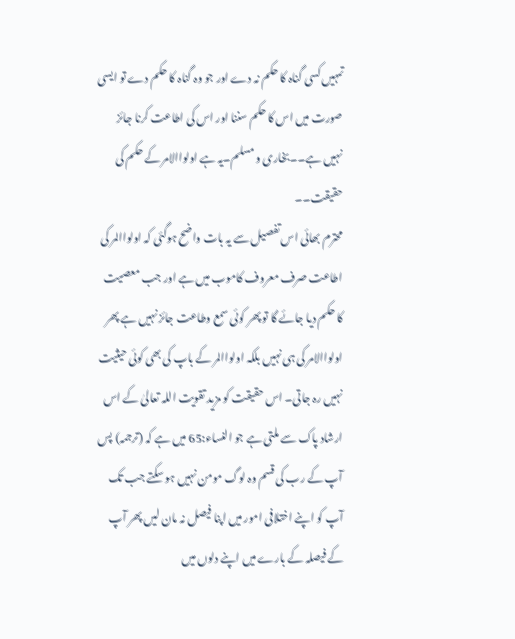تمہیں کسی گناہ کا حکم نہ دے اور جو وہ گناہ کا حکم دے تو ایسی صورت میں اس کا حکم سننا اور اس کی اطاعت کرنا جائز نہیں ہے۔۔بخاری و مسلم۔یہ ہے اولواالامر کے حکم کی حقیقت۔۔
محترم بھائی اس تفصیل سے یہ بات واضح ہوگئی کہ اولواالمر کی اطاعت صرف معروف کاموب میں ہے اور جب معصیت کا حکم دیا جائے گا تو پھر کوئی سمع وطاعت جائز نہیں ہے پھر اولواالامر کی ہی نہیں بلکہ اولواالمر کے باپ کی بھی کوئی حیثیت نہیں رہ جاتی۔ اس حقیقت کو مزید تقویت اللہ تعالیٰ کے اس ارشاد پاک سے ملتی ہے جو النساء:65 میں ہے کہ (ترجمہ) پس آپ کے رب کی قسم وہ لوگ مومن نہیں ہو سکتے جب تک آپ کو اپنے اختلافی امور میں اپنا فیصل نہ مان لیں پھر آپ کے فیصلہ کے بارے میں اپنے دلوں میں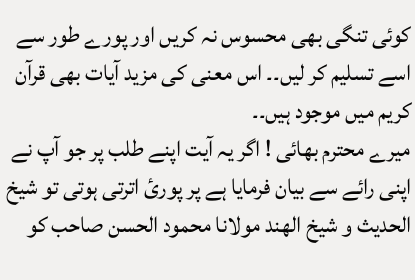کوئی تنگی بھی محسوس نہ کریں اور پورے طور سے اسے تسلیم کر لیں۔۔ اس معنی کی مزید آیات بھی قرآن کریم میں موجود ہیں۔۔
میرے محترم بھائی ! اگر یہ آیت اپنے طلب پر جو آپ نے اپنی رائے سے بیان فرمایا ہے پر پورئ اترتی ہوتی تو شیخ الحدیث و شیخ الھند مولانا محمود الحسن صاحب کو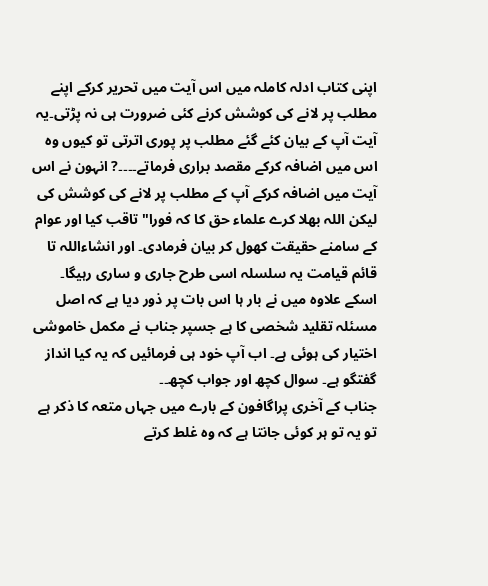اپنی کتاب ادلہ کاملہ میں اس آیت میں تحریر کرکے اپنے مطلب پر لانے کی کوشش کرنے کئی ضرورت ہی نہ پڑتی۔یہ آیت آپ کے بیان کئے گئے مطلب پر پوری اترتی تو کیوں وہ اس میں اضافہ کرکے مقصد براری فرماتے۔۔۔۔? انہون نے اس آیت میں اضافہ کرکے آپ کے مطلب پر لانے کی کوشش کی لیکن اللہ بھلا کرے علماء حق کا کہ فورا" تاقب کیا اور عوام کے سامنے حقیقت کھول کر بیان فرمادی۔ اور انشاءاللہ تا قائم قیامت یہ سلسلہ اسی طرح جاری و ساری رہیگا۔
اسکے علاوہ میں نے بار ہا اس بات پر ذور دیا ہے کہ اصل مسئلہ تقلید شخصی کا ہے جسپر جناب نے مکمل خاموشی اختیار کی ہوئی ہے۔ اب آپ خود ہی فرمائیں کہ یہ کیا انداز گفتگو ہے۔ سوال کچھ اور جواب کچھ۔۔
جناب کے آخری پراگافون کے بارے میں جہاں متعہ کا ذکر ہے تو یہ تو ہر کوئی جانتا ہے کہ وہ غلط کرتے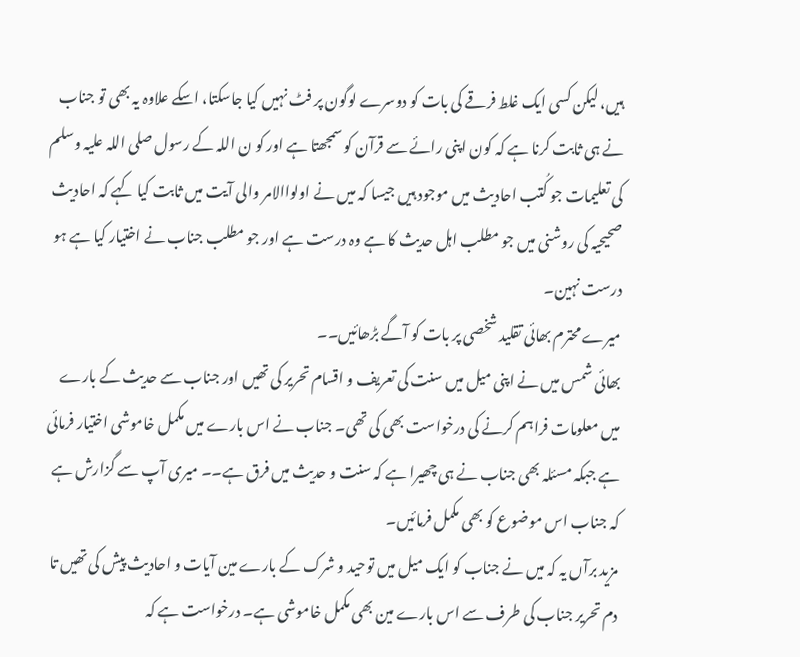ہیں، لیکن کسی ایک غلط فرقے کی بات کو دوسرے لوگون پر فٹ نہیں کیا جاسکتا، اسکے علاوہ یہ بھی تو جناب نے ہی ثابت کرنا ہے کہ کون اپنی رائے سے قرآن کو سمجھتا ہے اور کو ن اللہ کے رسول صلی اللہ علیہ وسلم کی تعلیمات جو کُتب احادیث میں موجود ہیں جیسا کہ میں نے اولواالامر والی آیت میں ثابت کیا کہے کہ احادیث صحیحیہ کی روشنی میں جو مطلب اہل حدیث کا ہے وہ درست ہے اور جو مطلب جناب نے اختیار کیا ہے ہو درست نہین۔
میرے محترم بھائی تقلید شخصی پر بات کو آگے بڑھائیں۔۔
بھائی شمس میں نے اپنی میل میں سنت کی تعریف و اقسام تحریر کی تھیں اور جناب سے حدیث کے بارے میں معلومات فراہم کرنے کی درخواست بھی کی تھی۔ جناب نے اس بارے میں مکمل خاموشی اختیار فرمائی ہے جبکہ مسئلہ بھی جناب نے ہی چھیرا ہے کہ سنت و حدیث میں فرق ہے۔۔ میری آپ سے گزارش ہے کہ جناب اس موضوع کو بھی مکمل فرمائیں۔
مزید برآں یہ کہ میں نے جناب کو ایک میل میں توحید و شرک کے بارے مین آیات و احادیث پیش کی تھیں تا دم تحریر جناب کی طرف سے اس بارے مین بھی مکمل خاموشی ہے۔ درخواست ہے کہ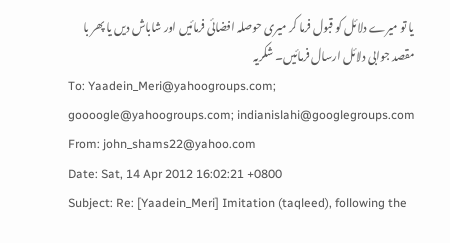یا تو میرے دلائل کو قبول فرما کر میری حوصلہ افضائی فرمائیں اور شاباش دیں یا پھر با مقصد جوابی دلائل ارسال فرمائیں۔ شکریہ
To: Yaadein_Meri@yahoogroups.com; goooogle@yahoogroups.com; indianislahi@googlegroups.com
From: john_shams22@yahoo.com
Date: Sat, 14 Apr 2012 16:02:21 +0800
Subject: Re: [Yaadein_Meri] Imitation (taqleed), following the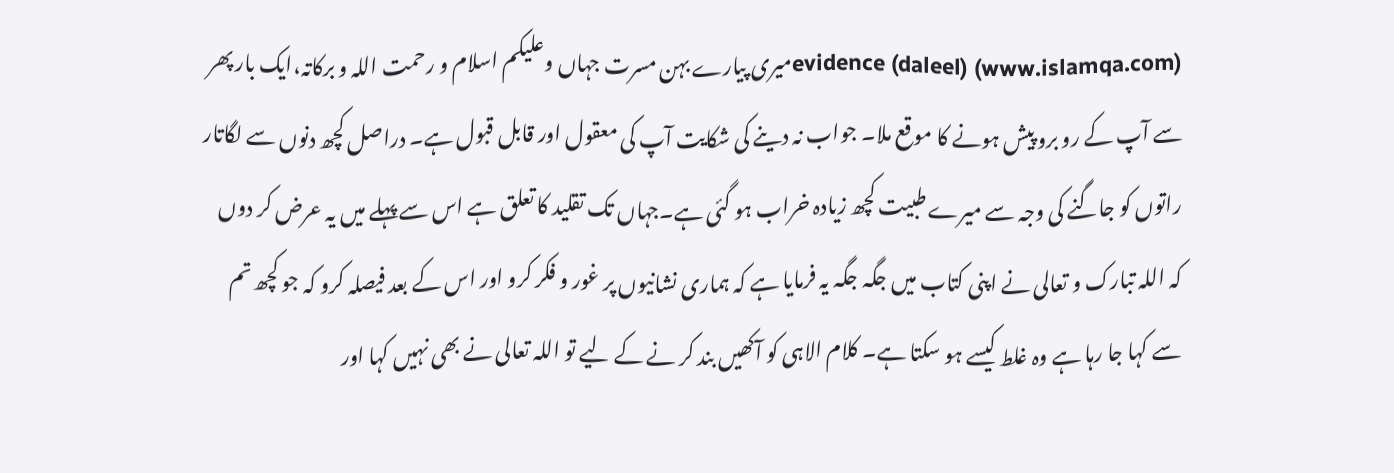evidence (daleel) (www.islamqa.com)میری پیارے بہن مسرت جہاں وعلیکم اسلام و رحمت اللہ و برکاتہ،ایک بار پھر سے آپ کے رو برو پیش ہونے کا موقع ملا۔ جواب نہ دینے کی شکایت آپ کی معقول اور قابل قبول ہے۔ دراصل کچھ دنوں سے لگاتار راتوں کو جاگنے کی وجہ سے میرے طبیت کچھ زیادہ خراب ہو گئی ہے۔جہاں تک تقلید کا تعلق ہے اس سے پہلے میں یہ عرض کر دوں کہ اللہ تبارک و تعالی نے اپنی کتاب میں جگہ جگہ یہ فرمایا ہے کہ ہماری نشانیوں پر غور و فکر کرو اور اس کے بعد فیصلہ کرو کہ جو کچھ تم سے کہا جا رہا ہے وہ غلط کیسے ہو سکتا ہے۔ کلام الاہی کو آکھیں بند کر نے کے لیے تو اللہ تعالی نے بھی نہیں کہا اور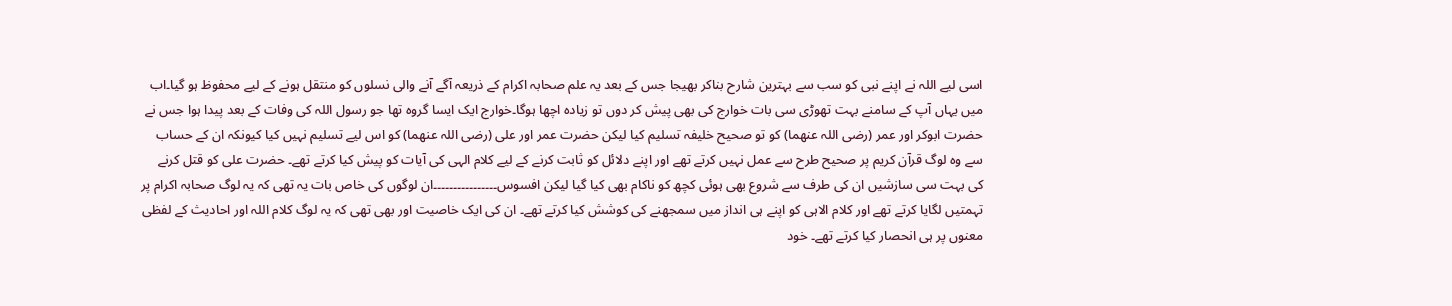اسی لیے اللہ نے اپنے نبی کو سب سے بہترین شارح بناکر بھیجا جس کے بعد یہ علم صحابہ اکرام کے ذریعہ آگے آنے والی نسلوں کو منتقل ہونے کے لیے محفوظ ہو گيا۔اب میں یہاں آپ کے سامنے بہت تھوڑی سی بات خوارج کی بھی پیش کر دوں تو زيادہ اچھا ہوگا۔خوارج ایک ایسا گروہ تھا جو رسول اللہ کی وفات کے بعد پیدا ہوا جس نے حضرت ابوکر اور عمر (رضی اللہ عنھما) کو تو صحیح خلیفہ تسلیم کیا لیکن حضرت عمر اور علی (رضی اللہ عنھما) کو اس لیے تسلیم نہیں کیا کیونکہ ان کے حساب سے وہ لوگ قرآن کریم پر صحیح طرح سے عمل نہیں کرتے تھے اور اپنے دلائل کو ثابت کرنے کے لیے کلام الہی کی آیات کو پیش کیا کرتے تھے۔ حضرت علی کو قتل کرنے کی بہت سی سازشیں ان کی طرف سے شروع بھی ہوئی کچھ کو ناکام بھی کیا گیا لیکن افسوس۔۔۔۔۔۔۔۔۔۔۔۔۔۔۔۔ان لوگوں کی خاص بات یہ تھی کہ یہ لوگ صحابہ اکرام پر تہمتیں لگایا کرتے تھے اور کلام الاہی کو اپنے ہی انداز میں سمجھنے کی کوشش کیا کرتے تھے۔ ان کی ایک خاصیت اور بھی تھی کہ یہ لوگ کلام اللہ اور احادیث کے لفظی معنوں پر ہی انحصار کیا کرتے تھے۔ خود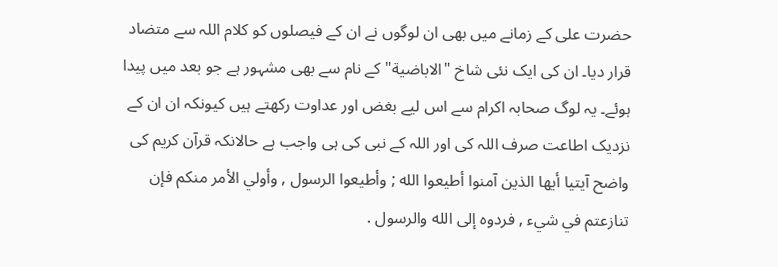حضرت علی کے زمانے میں بھی ان لوگوں نے ان کے فیصلوں کو کلام اللہ سے متضاد قرار دیا۔ ان کی ایک نئی شاخ "الاباضية" کے نام سے بھی مشہور ہے جو بعد میں پیدا ہوئے۔ یہ لوگ صحابہ اکرام سے اس لیے بغض اور عداوت رکھتے ہیں کیونکہ ان ان کے نزدیک اطاعت صرف اللہ کی اور اللہ کے نبی کی ہی واجب ہے حالانکہ قرآن کریم کی واضح آیتيا أيها الذين آمنوا أطيعوا الله ; وأطيعوا الرسول , وأولي الأمر منكم فإن تنازعتم في شيء , فردوه إلى الله والرسول .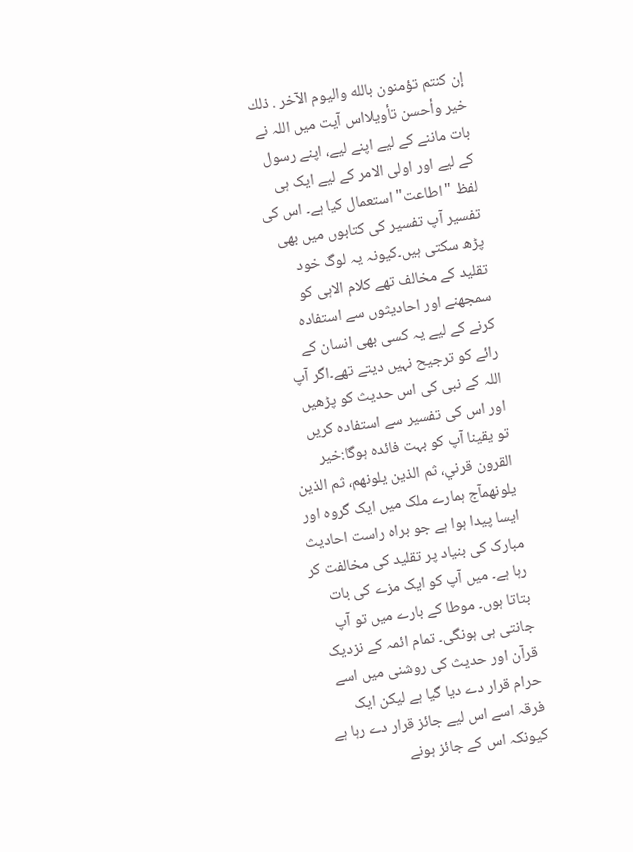إن كنتم تؤمنون بالله واليوم الآخر . ذلك خير وأحسن تأويلااس آیت میں اللہ نے بات ماننے کے لیے اپنے لیے، اپنے رسول کے لیے اور اولی الامر کے لیے ایک ہی لفظ "اطاعت" استعمال کیا ہے۔ اس کی تفسیر آپ تفسیر کی کتابوں میں بھی پڑھ سکتی ہیں۔کیونہ یہ لوگ خود تقلید کے مخالف تھے کلام الاہی کو سمجھنے اور احادیثوں سے استفادہ کرنے کے لیے یہ کسی بھی انسان کے رائے کو ترجیح نہیں دیتے تھے۔اگر آپ اللہ کے نبی کی اس حدیث کو پڑھیں اور اس کی تفسیر سے استفادہ کریں تو یقینا آپ کو بہت فائدہ ہوگا:خير القرون قرني، ثم الذين يلونهم، ثم الذين يلونهمآج ہمارے ملک میں ایک گروہ اور ایسا پیدا ہوا ہے جو براہ راست احادیث مبارک کی بنیاد پر تقلید کی مخالفت کر رہا ہے۔ میں آپ کو ایک مزے کی بات بتاتا ہوں۔ موطا کے بارے میں تو آپ جانتی ہی ہونگی۔ تمام ائمہ کے نزدیک قرآن اور حدیث کی روشنی میں اسے حرام قرار دے دیا گیا ہے لیکن ایک فرقہ اسے اس لیے جائز قرار دے رہا ہے کیونکہ اس کے جائز ہونے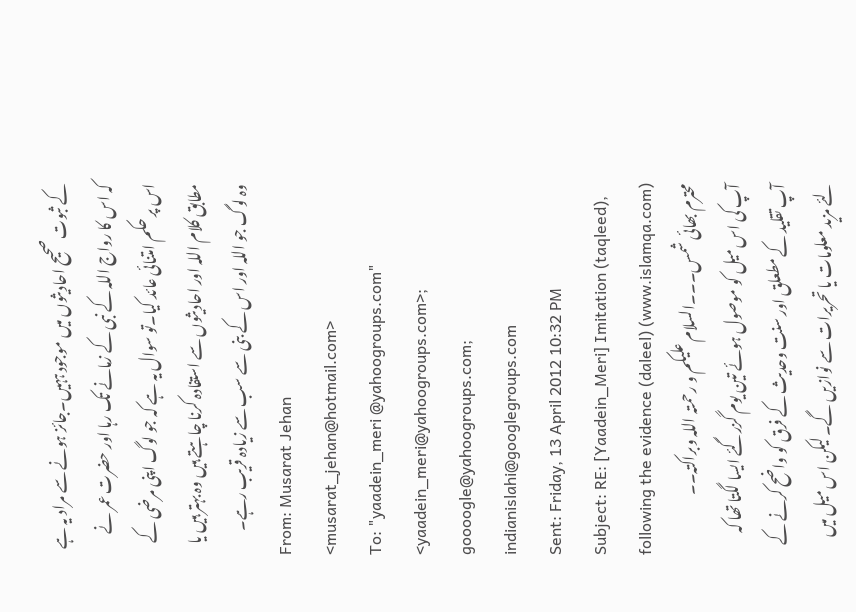کے ثبوت صحیح احادیثوں میں موجود ہہیں۔جائز ہونے سے مراد یہ ہے کہ اس کا رواج اللہ کے نبی کے زمانے تک رہا اور حضرت عمر نے اس پر حکم امتنائی عائد کیا۔تو سوال یہ ہے کہ جو لوگ اپنی مرضی کے مطابق کلام اللہ اور احادیثوں سے استفادہ کرنا چاہتے ہیں وہ بہتر ہیں یا وہ لوگ جو اللہ اور اس کے بنی سے سب سے زیادہ قریب رہے۔
From: Musarat Jehan <musarat_jehan@hotmail.com>
To: "yaadein_meri @yahoogroups.com" <yaadein_meri@yahoogroups.com>; goooogle@yahoogroups.com; indianislahi@googlegroups.com
Sent: Friday, 13 April 2012 10:32 PM
Subject: RE: [Yaadein_Meri] Imitation (taqleed), following the evidence (daleel) (www.islamqa.com)
محترم بھائی شمس۔۔۔السلام علیکم و رحمتہ اللہ وبراکتہ۔۔
آپ کی اس میل کو موصول ہوئے تین یوم گزرگئے ایسا لگتا تھا کہ آپ تقلید کے مطعلق اور سنت وحدیث کے فرق کو واضح کرنے کے لئے مزید معلومات یا تحریرات سے نوازیں گے۔ لیکن اس میل میں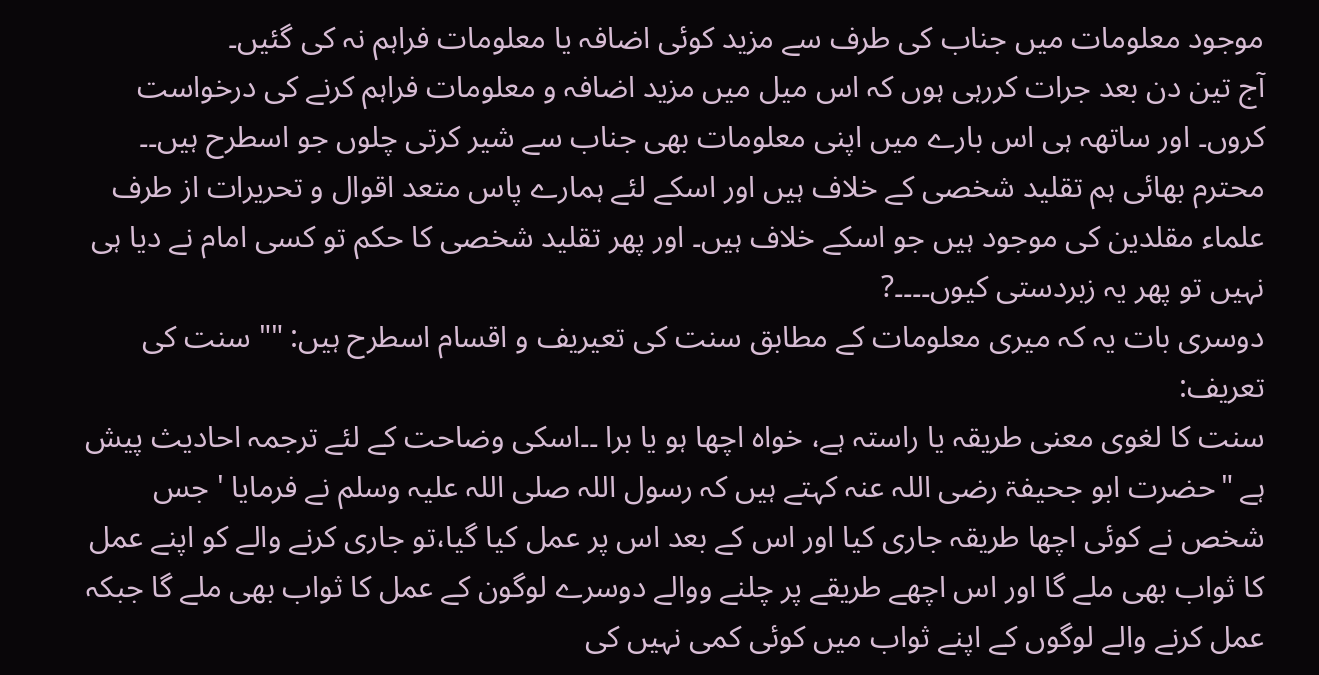موجود معلومات میں جناب کی طرف سے مزید کوئی اضافہ یا معلومات فراہم نہ کی گئیں۔
آج تین دن بعد جرات کررہی ہوں کہ اس میل میں مزید اضافہ و معلومات فراہم کرنے کی درخواست کروں۔ اور ساتھہ ہی اس بارے میں اپنی معلومات بھی جناب سے شیر کرتی چلوں جو اسطرح ہیں۔۔
محترم بھائی ہم تقلید شخصی کے خلاف ہیں اور اسکے لئے ہمارے پاس متعد اقوال و تحریرات از طرف علماء مقلدین کی موجود ہیں جو اسکے خلاف ہیں۔ اور پھر تقلید شخصی کا حکم تو کسی امام نے دیا ہی نہیں تو پھر یہ زبردستی کیوں۔۔۔۔?
دوسری بات یہ کہ میری معلومات کے مطابق سنت کی تعیریف و اقسام اسطرح ہیں: "" سنت کی تعریف:
سنت کا لغوی معنی طریقہ یا راستہ ہے، خواہ اچھا ہو یا برا ۔۔اسکی وضاحت کے لئے ترجمہ احادیث پیش ہے "حضرت ابو جحیفۃ رضی اللہ عنہ کہتے ہیں کہ رسول اللہ صلی اللہ علیہ وسلم نے فرمایا ' جس شخص نے کوئی اچھا طریقہ جاری کیا اور اس کے بعد اس پر عمل کیا گیا،تو جاری کرنے والے کو اپنے عمل کا ثواب بھی ملے گا اور اس اچھے طریقے پر چلنے ووالے دوسرے لوگون کے عمل کا ثواب بھی ملے گا جبکہ عمل کرنے والے لوگوں کے اپنے ثواب میں کوئی کمی نہیں کی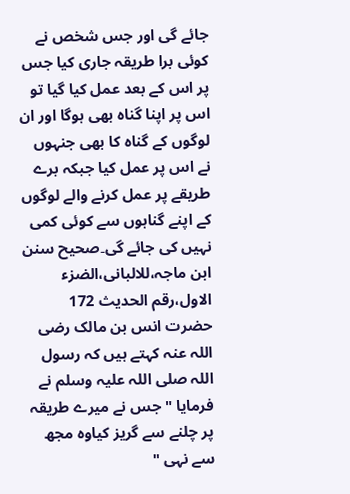جائے گی اور جس شخص نے کوئی برا طریقہ جاری کیا جس پر اس کے بعد عمل کیا گیا تو اس پر اپنا گناہ بھی ہوگا اور ان لوگوں کے گناہ کا بھی جنہوں نے اس پر عمل کیا جبکہ برے طریقے پر عمل کرنے والے لوگوں کے اپنے گناہوں سے کوئی کمی نہیں کی جائے گی۔صحیح سنن ابن ماجہ،للالبانی،الضزء الاول،رقم الحدیث 172
حضرت انس بن مالک رضی اللہ عنہ کہتے ہیں کہ رسول اللہ صلی اللہ علیہ وسلم نے فرمایا " جس نے میرے طریقہ پر چلنے سے گریز کیاوہ مجھ سے نہی "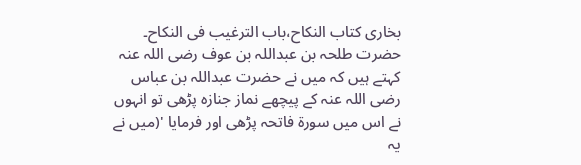بخاری کتاب النکاح،باب الترغیب فی النکاح۔
حضرت طلحہ بن عبداللہ بن عوف رضی اللہ عنہ کہتے ہیں کہ میں نے حضرت عبداللہ بن عباس رضی اللہ عنہ کے پیچھے نماز جنازہ پڑھی تو انہوں نے اس میں سورۃ فاتحہ پڑھی اور فرمایا '(میں نے یہ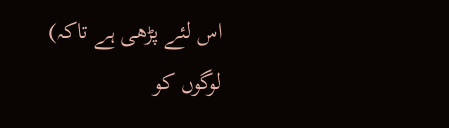اس لئے پڑھی ہے تاکہ) لوگوں کو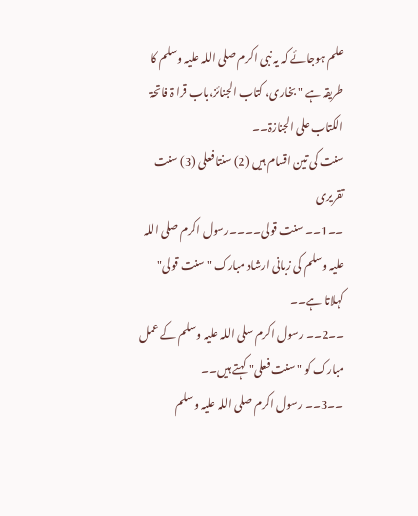علم ہوجائے کہ یہ نبی اکرم صلی اللہ علیہ وسلم کا طریقہ ہے " بخاری، کتاب الجنائز،باب قرا ۃ فاتحۃ الکتاب علی الجنازۃ۔۔
سنت کی تین اقسام ہیں (2) سنتا فعلی (3) سنت تقریری
۔۔1۔۔ سنت قولی۔۔۔۔رسول اکرم صلی اللہ علیہ وسلم کی زبانی ارشاد مبارک "سنت قولی" کہلاتا ہے۔۔
۔۔2۔۔ رسول اکرم سلی اللہ علیہ وسلم کے عمل مبارک کو "سنت فعلی" کہتے ہیں۔۔
۔۔3۔۔ رسول اکرم صلی اللہ علیہ وسلم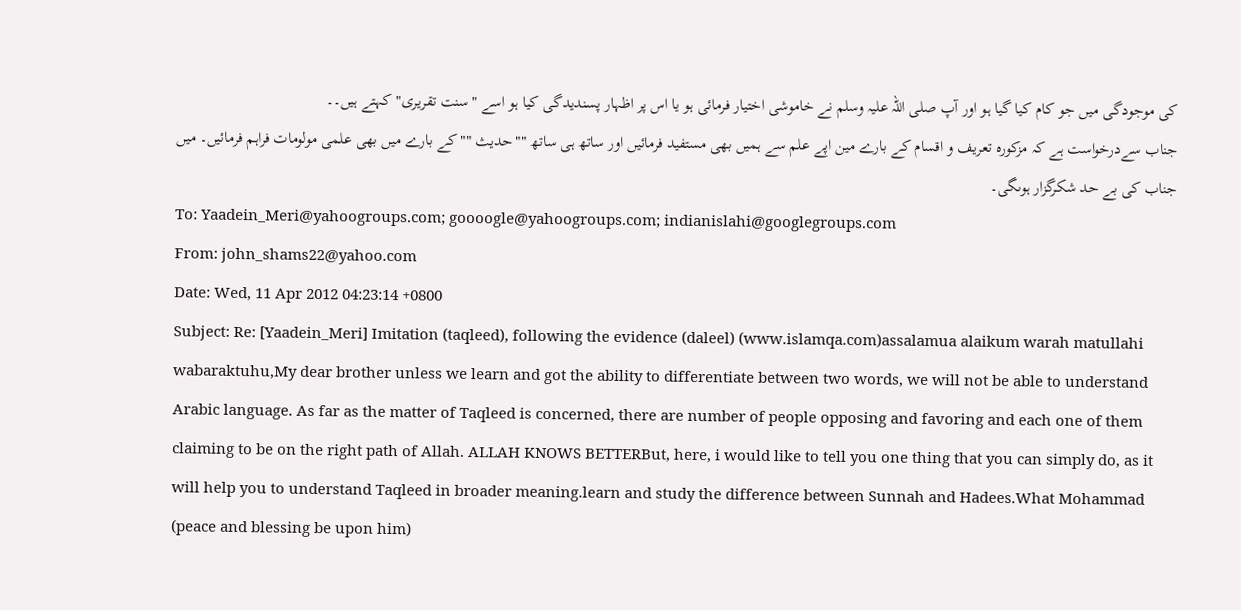کی موجودگی میں جو کام کیا گیا ہو اور آپ صلی اللہ علیہ وسلم نے خاموشی اختیار فرمائی ہو یا اس پر اظہار پسندیدگی کیا ہو اسے "سنت تقریری" کہتے ہیں۔۔
جناب سےدرخواست ہے کہ مزکورہ تعریف و اقسام کے بارے مین اپے علم سے ہمیں بھی مستفید فرمائیں اور ساتھ ہی ساتھ ""حدیث "" کے بارے میں بھی علمی مولومات فراہم فرمائیں۔ میں جناب کی بے حد شکرگزار ہوںگی۔
To: Yaadein_Meri@yahoogroups.com; goooogle@yahoogroups.com; indianislahi@googlegroups.com
From: john_shams22@yahoo.com
Date: Wed, 11 Apr 2012 04:23:14 +0800
Subject: Re: [Yaadein_Meri] Imitation (taqleed), following the evidence (daleel) (www.islamqa.com)assalamua alaikum warah matullahi wabaraktuhu,My dear brother unless we learn and got the ability to differentiate between two words, we will not be able to understand Arabic language. As far as the matter of Taqleed is concerned, there are number of people opposing and favoring and each one of them claiming to be on the right path of Allah. ALLAH KNOWS BETTERBut, here, i would like to tell you one thing that you can simply do, as it will help you to understand Taqleed in broader meaning.learn and study the difference between Sunnah and Hadees.What Mohammad (peace and blessing be upon him)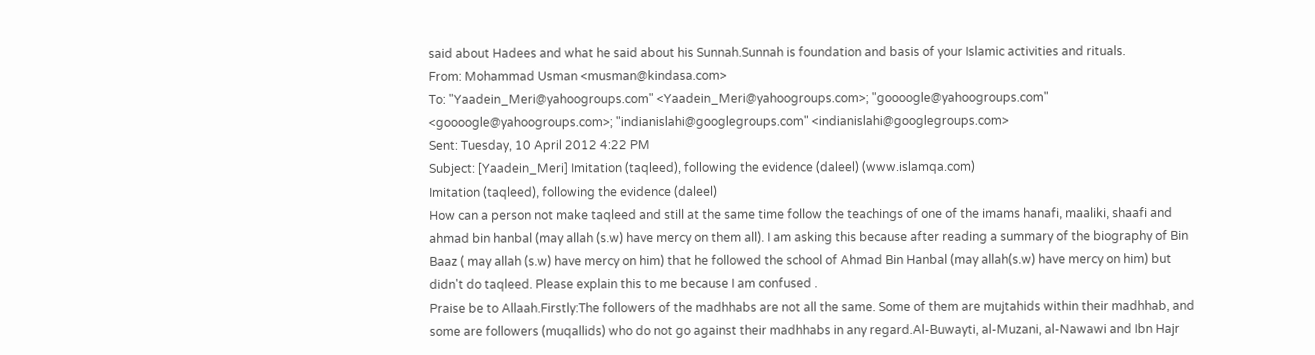said about Hadees and what he said about his Sunnah.Sunnah is foundation and basis of your Islamic activities and rituals.
From: Mohammad Usman <musman@kindasa.com>
To: "Yaadein_Meri@yahoogroups.com" <Yaadein_Meri@yahoogroups.com>; "goooogle@yahoogroups.com" <goooogle@yahoogroups.com>; "indianislahi@googlegroups.com" <indianislahi@googlegroups.com>
Sent: Tuesday, 10 April 2012 4:22 PM
Subject: [Yaadein_Meri] Imitation (taqleed), following the evidence (daleel) (www.islamqa.com)
Imitation (taqleed), following the evidence (daleel)
How can a person not make taqleed and still at the same time follow the teachings of one of the imams hanafi, maaliki, shaafi and ahmad bin hanbal (may allah (s.w) have mercy on them all). I am asking this because after reading a summary of the biography of Bin Baaz ( may allah (s.w) have mercy on him) that he followed the school of Ahmad Bin Hanbal (may allah(s.w) have mercy on him) but didn't do taqleed. Please explain this to me because I am confused .
Praise be to Allaah.Firstly:The followers of the madhhabs are not all the same. Some of them are mujtahids within their madhhab, and some are followers (muqallids) who do not go against their madhhabs in any regard.Al-Buwayti, al-Muzani, al-Nawawi and Ibn Hajr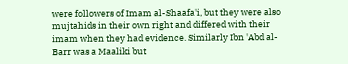were followers of Imam al-Shaafa'i, but they were also mujtahids in their own right and differed with their imam when they had evidence. Similarly Ibn 'Abd al-Barr was a Maaliki but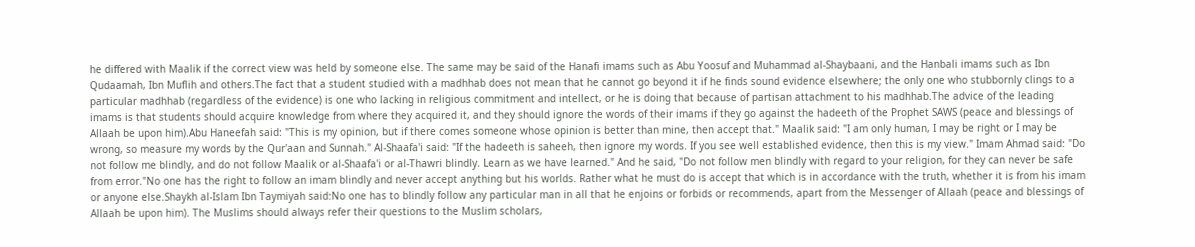he differed with Maalik if the correct view was held by someone else. The same may be said of the Hanafi imams such as Abu Yoosuf and Muhammad al-Shaybaani, and the Hanbali imams such as Ibn Qudaamah, Ibn Muflih and others.The fact that a student studied with a madhhab does not mean that he cannot go beyond it if he finds sound evidence elsewhere; the only one who stubbornly clings to a particular madhhab (regardless of the evidence) is one who lacking in religious commitment and intellect, or he is doing that because of partisan attachment to his madhhab.The advice of the leading imams is that students should acquire knowledge from where they acquired it, and they should ignore the words of their imams if they go against the hadeeth of the Prophet SAWS (peace and blessings of Allaah be upon him).Abu Haneefah said: "This is my opinion, but if there comes someone whose opinion is better than mine, then accept that." Maalik said: "I am only human, I may be right or I may be wrong, so measure my words by the Qur'aan and Sunnah." Al-Shaafa'i said: "If the hadeeth is saheeh, then ignore my words. If you see well established evidence, then this is my view." Imam Ahmad said: "Do not follow me blindly, and do not follow Maalik or al-Shaafa'i or al-Thawri blindly. Learn as we have learned." And he said, "Do not follow men blindly with regard to your religion, for they can never be safe from error."No one has the right to follow an imam blindly and never accept anything but his worlds. Rather what he must do is accept that which is in accordance with the truth, whether it is from his imam or anyone else.Shaykh al-Islam Ibn Taymiyah said:No one has to blindly follow any particular man in all that he enjoins or forbids or recommends, apart from the Messenger of Allaah (peace and blessings of Allaah be upon him). The Muslims should always refer their questions to the Muslim scholars,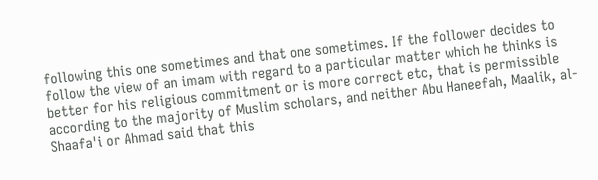following this one sometimes and that one sometimes. If the follower decides to follow the view of an imam with regard to a particular matter which he thinks is better for his religious commitment or is more correct etc, that is permissible according to the majority of Muslim scholars, and neither Abu Haneefah, Maalik, al-Shaafa'i or Ahmad said that this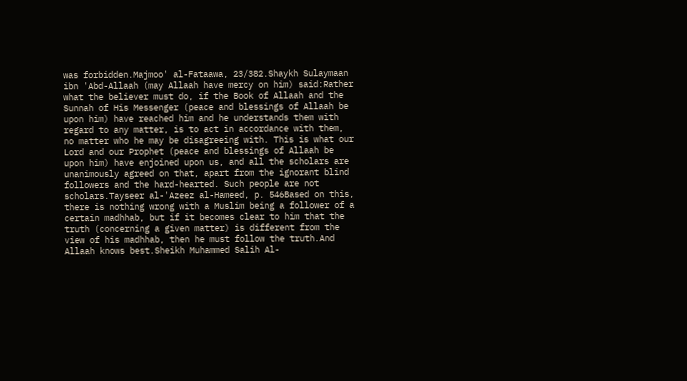was forbidden.Majmoo' al-Fataawa, 23/382.Shaykh Sulaymaan ibn 'Abd-Allaah (may Allaah have mercy on him) said:Rather what the believer must do, if the Book of Allaah and the Sunnah of His Messenger (peace and blessings of Allaah be upon him) have reached him and he understands them with regard to any matter, is to act in accordance with them, no matter who he may be disagreeing with. This is what our Lord and our Prophet (peace and blessings of Allaah be upon him) have enjoined upon us, and all the scholars are unanimously agreed on that, apart from the ignorant blind followers and the hard-hearted. Such people are not scholars.Tayseer al-'Azeez al-Hameed, p. 546Based on this, there is nothing wrong with a Muslim being a follower of a certain madhhab, but if it becomes clear to him that the truth (concerning a given matter) is different from the view of his madhhab, then he must follow the truth.And Allaah knows best.Sheikh Muhammed Salih Al-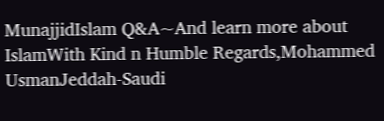MunajjidIslam Q&A~And learn more about IslamWith Kind n Humble Regards,Mohammed UsmanJeddah-Saudi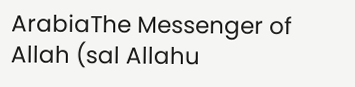ArabiaThe Messenger of Allah (sal Allahu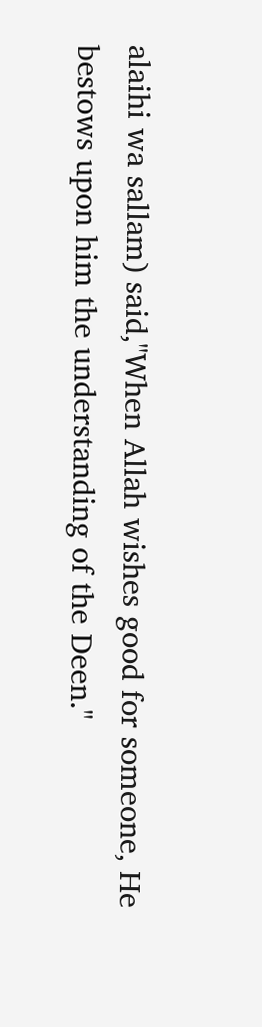alaihi wa sallam) said,"When Allah wishes good for someone, He bestows upon him the understanding of the Deen."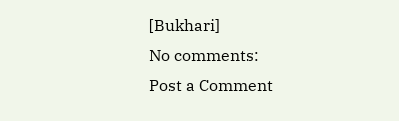[Bukhari]
No comments:
Post a Comment